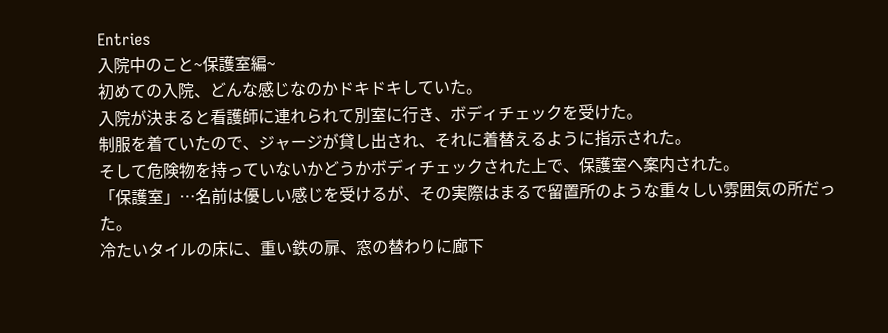Entries
入院中のこと~保護室編~
初めての入院、どんな感じなのかドキドキしていた。
入院が決まると看護師に連れられて別室に行き、ボディチェックを受けた。
制服を着ていたので、ジャージが貸し出され、それに着替えるように指示された。
そして危険物を持っていないかどうかボディチェックされた上で、保護室へ案内された。
「保護室」…名前は優しい感じを受けるが、その実際はまるで留置所のような重々しい雰囲気の所だった。
冷たいタイルの床に、重い鉄の扉、窓の替わりに廊下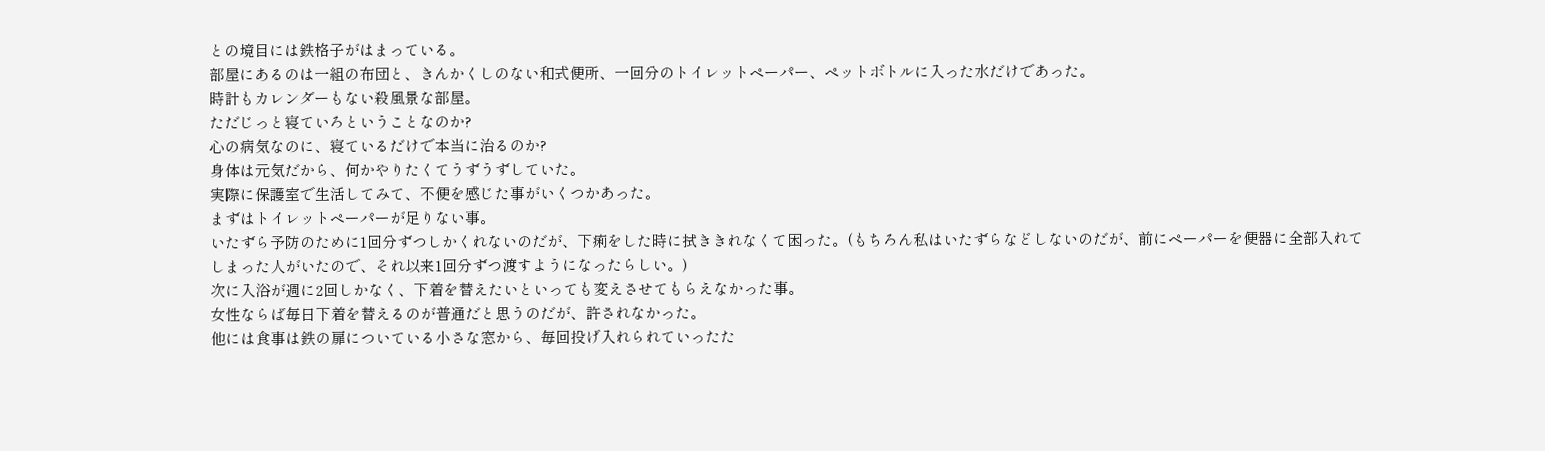との境目には鉄格子がはまっている。
部屋にあるのは一組の布団と、きんかくしのない和式便所、一回分のトイレットペーパー、ペットボトルに入った水だけであった。
時計もカレンダーもない殺風景な部屋。
ただじっと寝ていろということなのか?
心の病気なのに、寝ているだけで本当に治るのか?
身体は元気だから、何かやりたくてうずうずしていた。
実際に保護室で生活してみて、不便を感じた事がいくつかあった。
まずはトイレットペーパーが足りない事。
いたずら予防のために1回分ずつしかくれないのだが、下痢をした時に拭ききれなくて困った。(もちろん私はいたずらなどしないのだが、前にペーパーを便器に全部入れてしまった人がいたので、それ以来1回分ずつ渡すようになったらしい。)
次に入浴が週に2回しかなく、下着を替えたいといっても変えさせてもらえなかった事。
女性ならば毎日下着を替えるのが普通だと思うのだが、許されなかった。
他には食事は鉄の扉についている小さな窓から、毎回投げ入れられていったた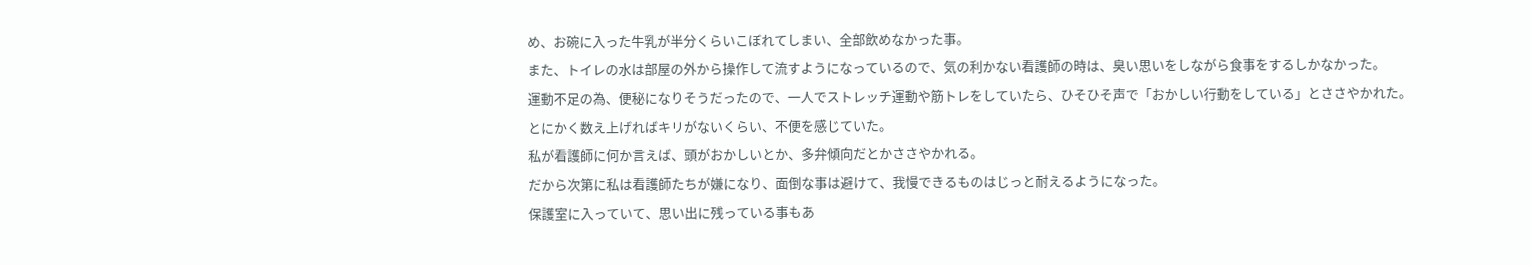め、お碗に入った牛乳が半分くらいこぼれてしまい、全部飲めなかった事。
また、トイレの水は部屋の外から操作して流すようになっているので、気の利かない看護師の時は、臭い思いをしながら食事をするしかなかった。
運動不足の為、便秘になりそうだったので、一人でストレッチ運動や筋トレをしていたら、ひそひそ声で「おかしい行動をしている」とささやかれた。
とにかく数え上げればキリがないくらい、不便を感じていた。
私が看護師に何か言えば、頭がおかしいとか、多弁傾向だとかささやかれる。
だから次第に私は看護師たちが嫌になり、面倒な事は避けて、我慢できるものはじっと耐えるようになった。
保護室に入っていて、思い出に残っている事もあ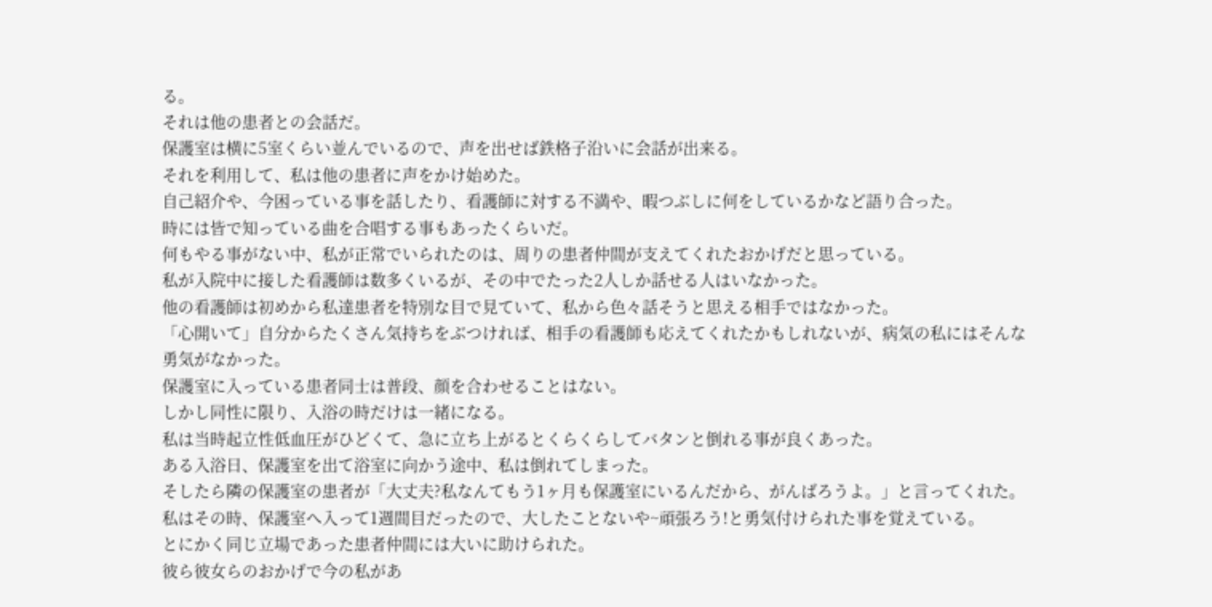る。
それは他の患者との会話だ。
保護室は横に5室くらい並んでいるので、声を出せば鉄格子沿いに会話が出来る。
それを利用して、私は他の患者に声をかけ始めた。
自己紹介や、今困っている事を話したり、看護師に対する不満や、暇つぶしに何をしているかなど語り合った。
時には皆で知っている曲を合唱する事もあったくらいだ。
何もやる事がない中、私が正常でいられたのは、周りの患者仲間が支えてくれたおかげだと思っている。
私が入院中に接した看護師は数多くいるが、その中でたった2人しか話せる人はいなかった。
他の看護師は初めから私達患者を特別な目で見ていて、私から色々話そうと思える相手ではなかった。
「心開いて」自分からたくさん気持ちをぶつければ、相手の看護師も応えてくれたかもしれないが、病気の私にはそんな勇気がなかった。
保護室に入っている患者同士は普段、顔を合わせることはない。
しかし同性に限り、入浴の時だけは一緒になる。
私は当時起立性低血圧がひどくて、急に立ち上がるとくらくらしてバタンと倒れる事が良くあった。
ある入浴日、保護室を出て浴室に向かう途中、私は倒れてしまった。
そしたら隣の保護室の患者が「大丈夫?私なんてもう1ヶ月も保護室にいるんだから、がんばろうよ。」と言ってくれた。
私はその時、保護室へ入って1週間目だったので、大したことないや~頑張ろう!と勇気付けられた事を覚えている。
とにかく同じ立場であった患者仲間には大いに助けられた。
彼ら彼女らのおかげで今の私があ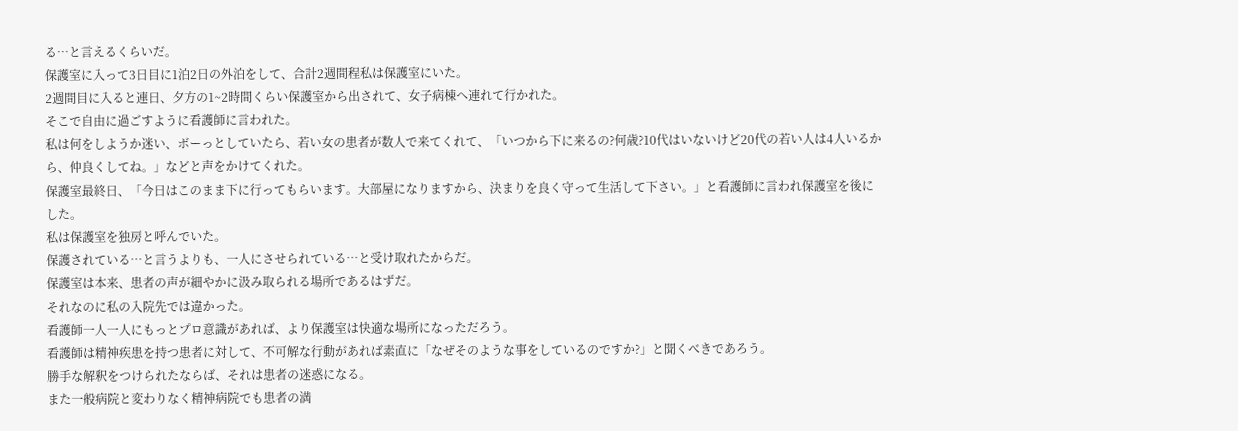る…と言えるくらいだ。
保護室に入って3日目に1泊2日の外泊をして、合計2週間程私は保護室にいた。
2週間目に入ると連日、夕方の1~2時間くらい保護室から出されて、女子病棟へ連れて行かれた。
そこで自由に過ごすように看護師に言われた。
私は何をしようか迷い、ボーっとしていたら、若い女の患者が数人で来てくれて、「いつから下に来るの?何歳?10代はいないけど20代の若い人は4人いるから、仲良くしてね。」などと声をかけてくれた。
保護室最終日、「今日はこのまま下に行ってもらいます。大部屋になりますから、決まりを良く守って生活して下さい。」と看護師に言われ保護室を後にした。
私は保護室を独房と呼んでいた。
保護されている…と言うよりも、一人にさせられている…と受け取れたからだ。
保護室は本来、患者の声が細やかに汲み取られる場所であるはずだ。
それなのに私の入院先では違かった。
看護師一人一人にもっとプロ意識があれば、より保護室は快適な場所になっただろう。
看護師は精神疾患を持つ患者に対して、不可解な行動があれば素直に「なぜそのような事をしているのですか?」と聞くべきであろう。
勝手な解釈をつけられたならば、それは患者の迷惑になる。
また一般病院と変わりなく精神病院でも患者の満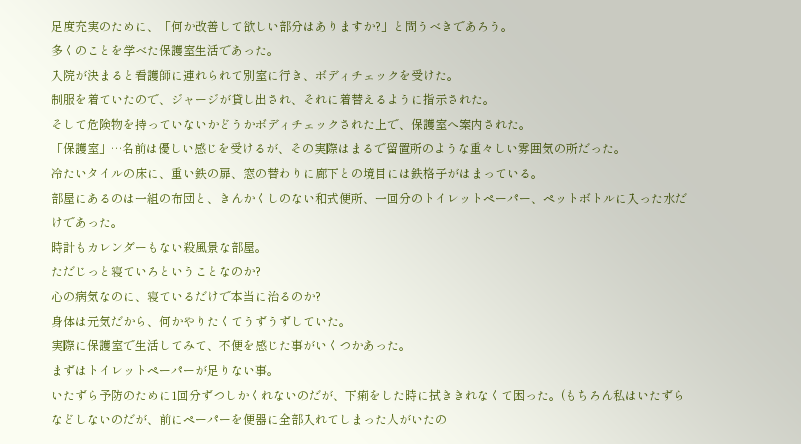足度充実のために、「何か改善して欲しい部分はありますか?」と問うべきであろう。
多くのことを学べた保護室生活であった。
入院が決まると看護師に連れられて別室に行き、ボディチェックを受けた。
制服を着ていたので、ジャージが貸し出され、それに着替えるように指示された。
そして危険物を持っていないかどうかボディチェックされた上で、保護室へ案内された。
「保護室」…名前は優しい感じを受けるが、その実際はまるで留置所のような重々しい雰囲気の所だった。
冷たいタイルの床に、重い鉄の扉、窓の替わりに廊下との境目には鉄格子がはまっている。
部屋にあるのは一組の布団と、きんかくしのない和式便所、一回分のトイレットペーパー、ペットボトルに入った水だけであった。
時計もカレンダーもない殺風景な部屋。
ただじっと寝ていろということなのか?
心の病気なのに、寝ているだけで本当に治るのか?
身体は元気だから、何かやりたくてうずうずしていた。
実際に保護室で生活してみて、不便を感じた事がいくつかあった。
まずはトイレットペーパーが足りない事。
いたずら予防のために1回分ずつしかくれないのだが、下痢をした時に拭ききれなくて困った。(もちろん私はいたずらなどしないのだが、前にペーパーを便器に全部入れてしまった人がいたの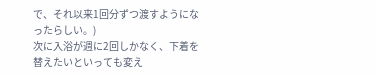で、それ以来1回分ずつ渡すようになったらしい。)
次に入浴が週に2回しかなく、下着を替えたいといっても変え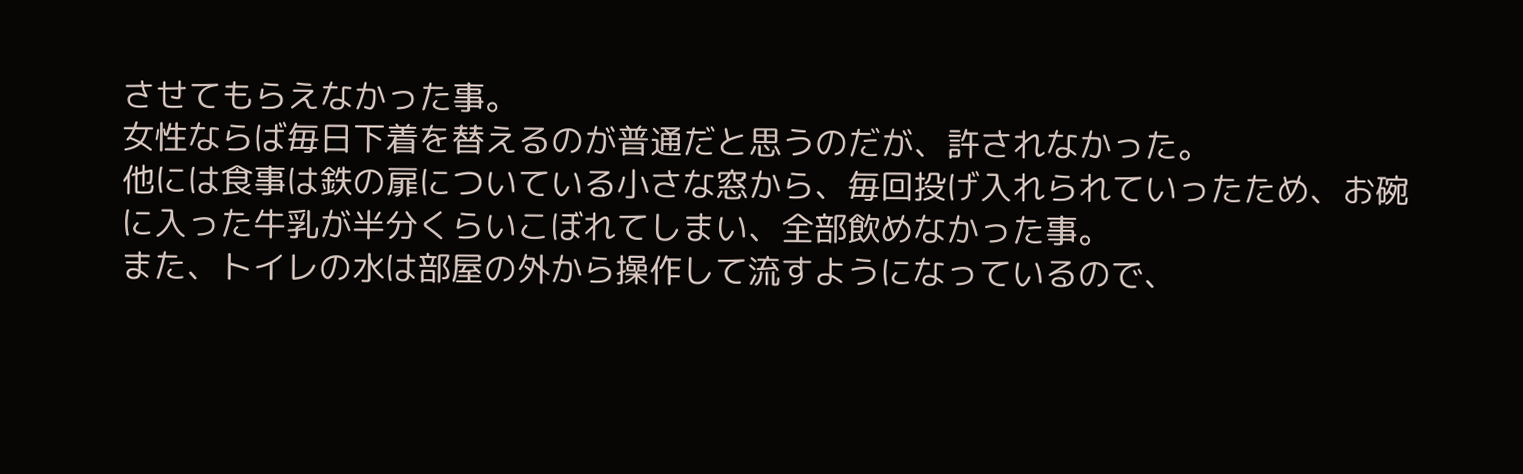させてもらえなかった事。
女性ならば毎日下着を替えるのが普通だと思うのだが、許されなかった。
他には食事は鉄の扉についている小さな窓から、毎回投げ入れられていったため、お碗に入った牛乳が半分くらいこぼれてしまい、全部飲めなかった事。
また、トイレの水は部屋の外から操作して流すようになっているので、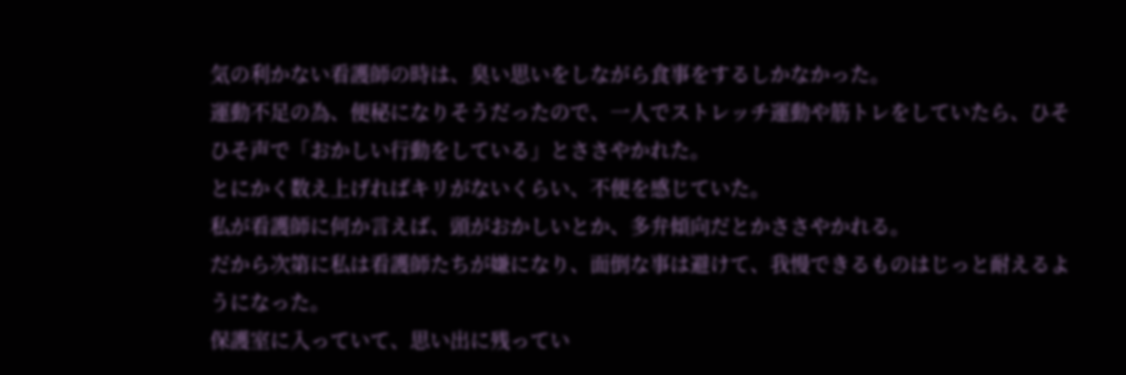気の利かない看護師の時は、臭い思いをしながら食事をするしかなかった。
運動不足の為、便秘になりそうだったので、一人でストレッチ運動や筋トレをしていたら、ひそひそ声で「おかしい行動をしている」とささやかれた。
とにかく数え上げればキリがないくらい、不便を感じていた。
私が看護師に何か言えば、頭がおかしいとか、多弁傾向だとかささやかれる。
だから次第に私は看護師たちが嫌になり、面倒な事は避けて、我慢できるものはじっと耐えるようになった。
保護室に入っていて、思い出に残ってい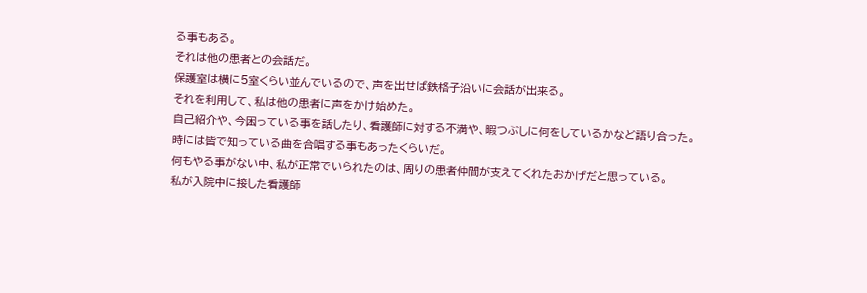る事もある。
それは他の患者との会話だ。
保護室は横に5室くらい並んでいるので、声を出せば鉄格子沿いに会話が出来る。
それを利用して、私は他の患者に声をかけ始めた。
自己紹介や、今困っている事を話したり、看護師に対する不満や、暇つぶしに何をしているかなど語り合った。
時には皆で知っている曲を合唱する事もあったくらいだ。
何もやる事がない中、私が正常でいられたのは、周りの患者仲間が支えてくれたおかげだと思っている。
私が入院中に接した看護師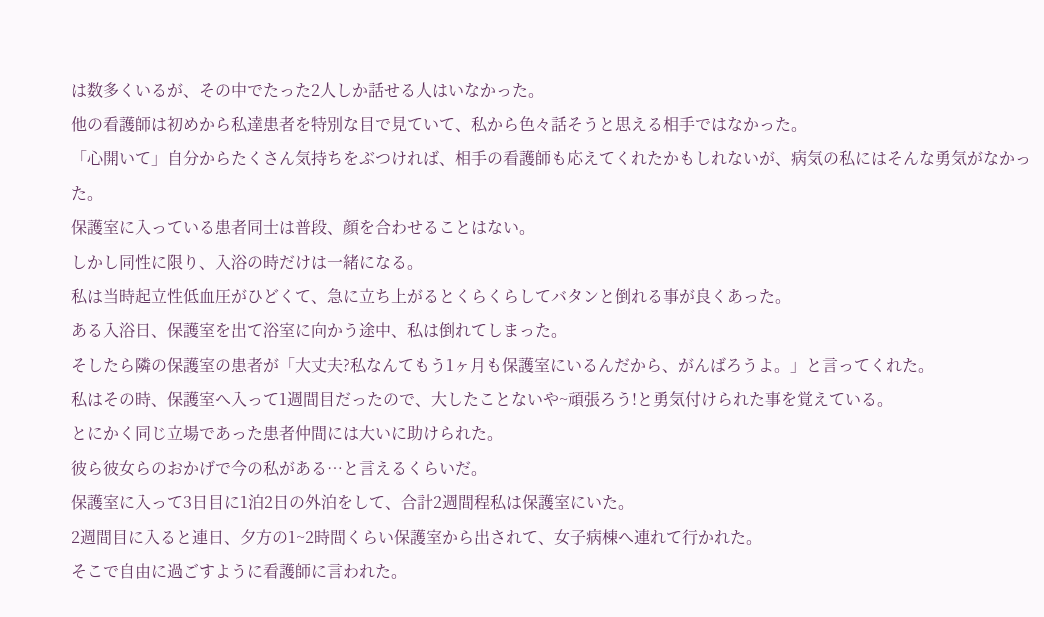は数多くいるが、その中でたった2人しか話せる人はいなかった。
他の看護師は初めから私達患者を特別な目で見ていて、私から色々話そうと思える相手ではなかった。
「心開いて」自分からたくさん気持ちをぶつければ、相手の看護師も応えてくれたかもしれないが、病気の私にはそんな勇気がなかった。
保護室に入っている患者同士は普段、顔を合わせることはない。
しかし同性に限り、入浴の時だけは一緒になる。
私は当時起立性低血圧がひどくて、急に立ち上がるとくらくらしてバタンと倒れる事が良くあった。
ある入浴日、保護室を出て浴室に向かう途中、私は倒れてしまった。
そしたら隣の保護室の患者が「大丈夫?私なんてもう1ヶ月も保護室にいるんだから、がんばろうよ。」と言ってくれた。
私はその時、保護室へ入って1週間目だったので、大したことないや~頑張ろう!と勇気付けられた事を覚えている。
とにかく同じ立場であった患者仲間には大いに助けられた。
彼ら彼女らのおかげで今の私がある…と言えるくらいだ。
保護室に入って3日目に1泊2日の外泊をして、合計2週間程私は保護室にいた。
2週間目に入ると連日、夕方の1~2時間くらい保護室から出されて、女子病棟へ連れて行かれた。
そこで自由に過ごすように看護師に言われた。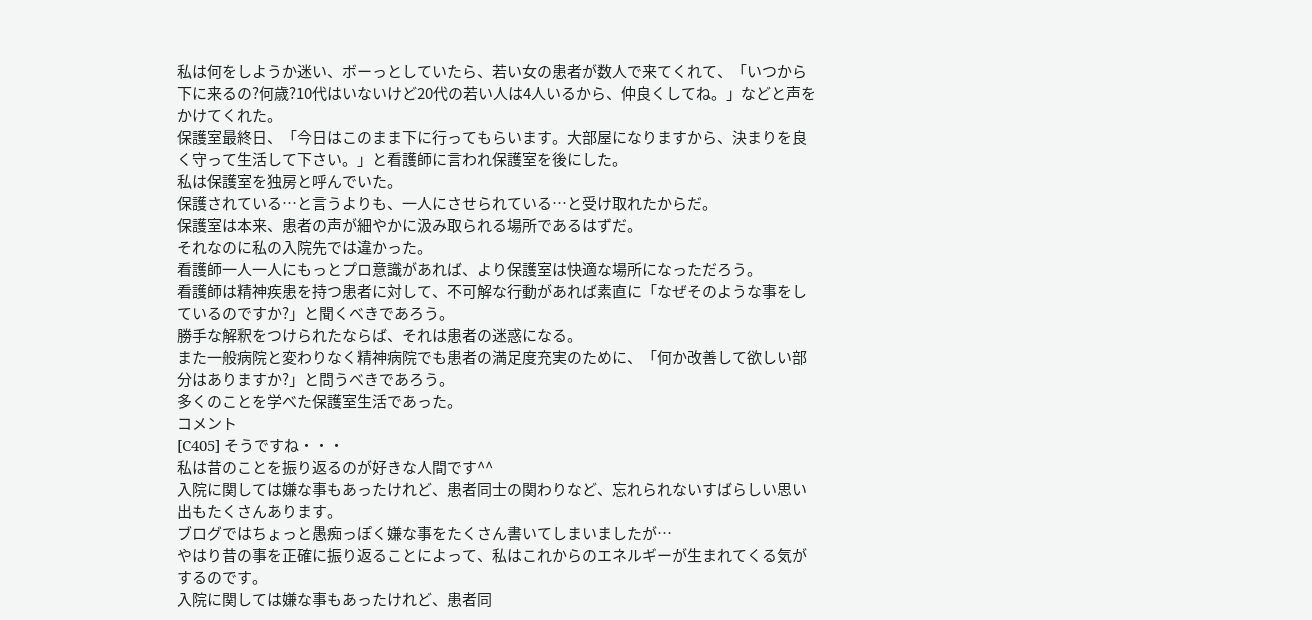私は何をしようか迷い、ボーっとしていたら、若い女の患者が数人で来てくれて、「いつから下に来るの?何歳?10代はいないけど20代の若い人は4人いるから、仲良くしてね。」などと声をかけてくれた。
保護室最終日、「今日はこのまま下に行ってもらいます。大部屋になりますから、決まりを良く守って生活して下さい。」と看護師に言われ保護室を後にした。
私は保護室を独房と呼んでいた。
保護されている…と言うよりも、一人にさせられている…と受け取れたからだ。
保護室は本来、患者の声が細やかに汲み取られる場所であるはずだ。
それなのに私の入院先では違かった。
看護師一人一人にもっとプロ意識があれば、より保護室は快適な場所になっただろう。
看護師は精神疾患を持つ患者に対して、不可解な行動があれば素直に「なぜそのような事をしているのですか?」と聞くべきであろう。
勝手な解釈をつけられたならば、それは患者の迷惑になる。
また一般病院と変わりなく精神病院でも患者の満足度充実のために、「何か改善して欲しい部分はありますか?」と問うべきであろう。
多くのことを学べた保護室生活であった。
コメント
[C405] そうですね・・・
私は昔のことを振り返るのが好きな人間です^^
入院に関しては嫌な事もあったけれど、患者同士の関わりなど、忘れられないすばらしい思い出もたくさんあります。
ブログではちょっと愚痴っぽく嫌な事をたくさん書いてしまいましたが…
やはり昔の事を正確に振り返ることによって、私はこれからのエネルギーが生まれてくる気がするのです。
入院に関しては嫌な事もあったけれど、患者同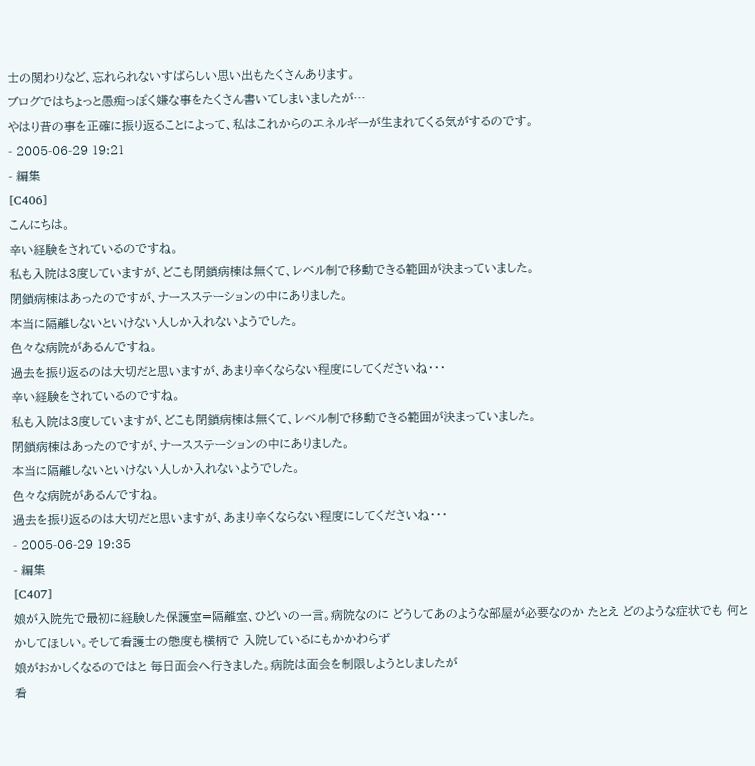士の関わりなど、忘れられないすばらしい思い出もたくさんあります。
ブログではちょっと愚痴っぽく嫌な事をたくさん書いてしまいましたが…
やはり昔の事を正確に振り返ることによって、私はこれからのエネルギーが生まれてくる気がするのです。
- 2005-06-29 19:21
- 編集
[C406]
こんにちは。
辛い経験をされているのですね。
私も入院は3度していますが、どこも閉鎖病棟は無くて、レベル制で移動できる範囲が決まっていました。
閉鎖病棟はあったのですが、ナースステーションの中にありました。
本当に隔離しないといけない人しか入れないようでした。
色々な病院があるんですね。
過去を振り返るのは大切だと思いますが、あまり辛くならない程度にしてくださいね・・・
辛い経験をされているのですね。
私も入院は3度していますが、どこも閉鎖病棟は無くて、レベル制で移動できる範囲が決まっていました。
閉鎖病棟はあったのですが、ナースステーションの中にありました。
本当に隔離しないといけない人しか入れないようでした。
色々な病院があるんですね。
過去を振り返るのは大切だと思いますが、あまり辛くならない程度にしてくださいね・・・
- 2005-06-29 19:35
- 編集
[C407]
娘が入院先で最初に経験した保護室=隔離室、ひどいの一言。病院なのに どうしてあのような部屋が必要なのか たとえ どのような症状でも 何とかしてほしい。そして看護士の態度も横柄で 入院しているにもかかわらず
娘がおかしくなるのではと 毎日面会へ行きました。病院は面会を制限しようとしましたが
看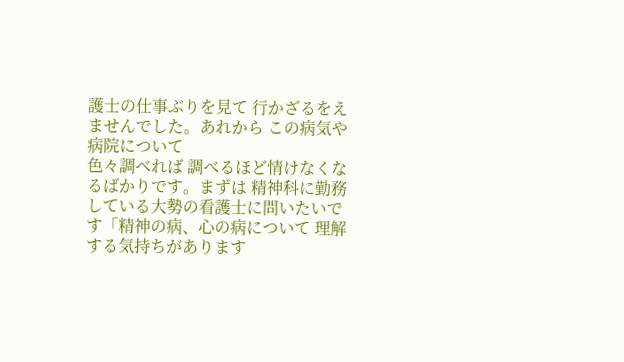護士の仕事ぶりを見て 行かざるをえませんでした。あれから この病気や病院について
色々調べれば 調べるほど情けなくなるばかりです。まずは 精神科に勤務している大勢の看護士に問いたいです「精神の病、心の病について 理解する気持ちがあります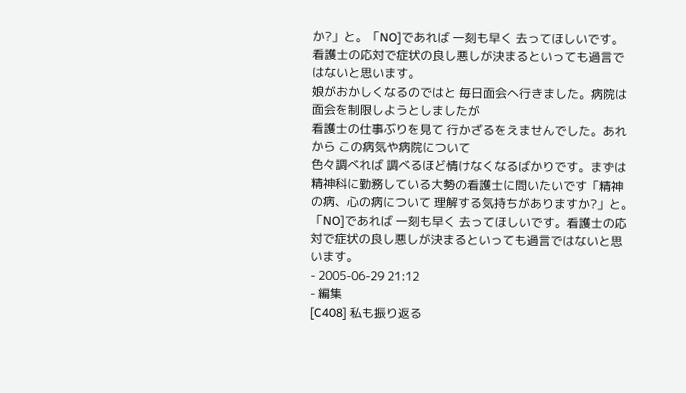か?」と。「NO]であれば 一刻も早く 去ってほしいです。看護士の応対で症状の良し悪しが決まるといっても過言ではないと思います。
娘がおかしくなるのではと 毎日面会へ行きました。病院は面会を制限しようとしましたが
看護士の仕事ぶりを見て 行かざるをえませんでした。あれから この病気や病院について
色々調べれば 調べるほど情けなくなるばかりです。まずは 精神科に勤務している大勢の看護士に問いたいです「精神の病、心の病について 理解する気持ちがありますか?」と。「NO]であれば 一刻も早く 去ってほしいです。看護士の応対で症状の良し悪しが決まるといっても過言ではないと思います。
- 2005-06-29 21:12
- 編集
[C408] 私も振り返る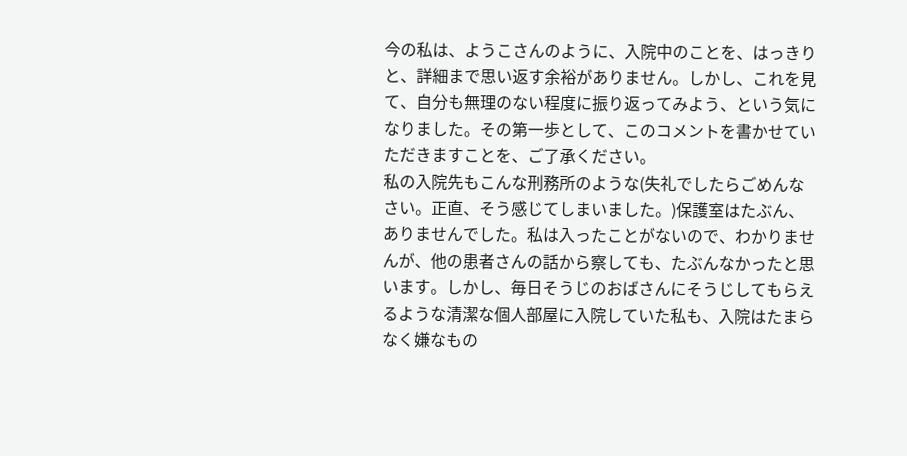今の私は、ようこさんのように、入院中のことを、はっきりと、詳細まで思い返す余裕がありません。しかし、これを見て、自分も無理のない程度に振り返ってみよう、という気になりました。その第一歩として、このコメントを書かせていただきますことを、ご了承ください。
私の入院先もこんな刑務所のような(失礼でしたらごめんなさい。正直、そう感じてしまいました。)保護室はたぶん、ありませんでした。私は入ったことがないので、わかりませんが、他の患者さんの話から察しても、たぶんなかったと思います。しかし、毎日そうじのおばさんにそうじしてもらえるような清潔な個人部屋に入院していた私も、入院はたまらなく嫌なもの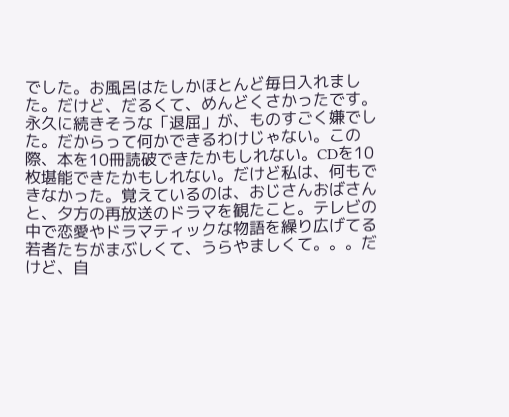でした。お風呂はたしかほとんど毎日入れました。だけど、だるくて、めんどくさかったです。永久に続きそうな「退屈」が、ものすごく嫌でした。だからって何かできるわけじゃない。この際、本を10冊読破できたかもしれない。CDを10枚堪能できたかもしれない。だけど私は、何もできなかった。覚えているのは、おじさんおばさんと、夕方の再放送のドラマを観たこと。テレビの中で恋愛やドラマティックな物語を繰り広げてる若者たちがまぶしくて、うらやましくて。。。だけど、自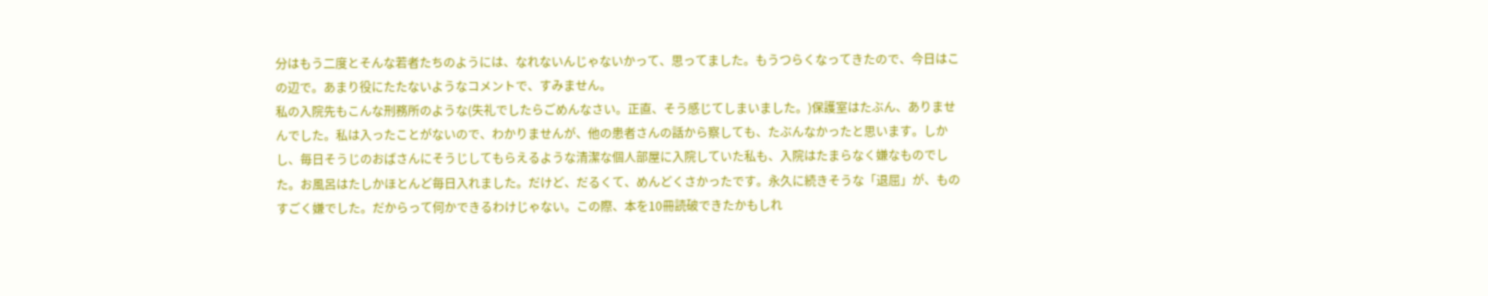分はもう二度とそんな若者たちのようには、なれないんじゃないかって、思ってました。もうつらくなってきたので、今日はこの辺で。あまり役にたたないようなコメントで、すみません。
私の入院先もこんな刑務所のような(失礼でしたらごめんなさい。正直、そう感じてしまいました。)保護室はたぶん、ありませんでした。私は入ったことがないので、わかりませんが、他の患者さんの話から察しても、たぶんなかったと思います。しかし、毎日そうじのおばさんにそうじしてもらえるような清潔な個人部屋に入院していた私も、入院はたまらなく嫌なものでした。お風呂はたしかほとんど毎日入れました。だけど、だるくて、めんどくさかったです。永久に続きそうな「退屈」が、ものすごく嫌でした。だからって何かできるわけじゃない。この際、本を10冊読破できたかもしれ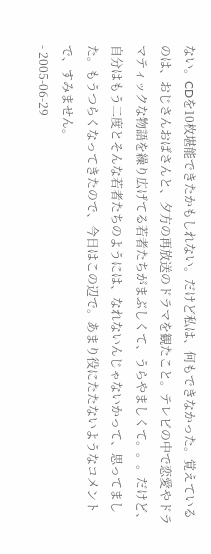ない。CDを10枚堪能できたかもしれない。だけど私は、何もできなかった。覚えているのは、おじさんおばさんと、夕方の再放送のドラマを観たこと。テレビの中で恋愛やドラマティックな物語を繰り広げてる若者たちがまぶしくて、うらやましくて。。。だけど、自分はもう二度とそんな若者たちのようには、なれないんじゃないかって、思ってました。もうつらくなってきたので、今日はこの辺で。あまり役にたたないようなコメントで、すみません。
- 2005-06-29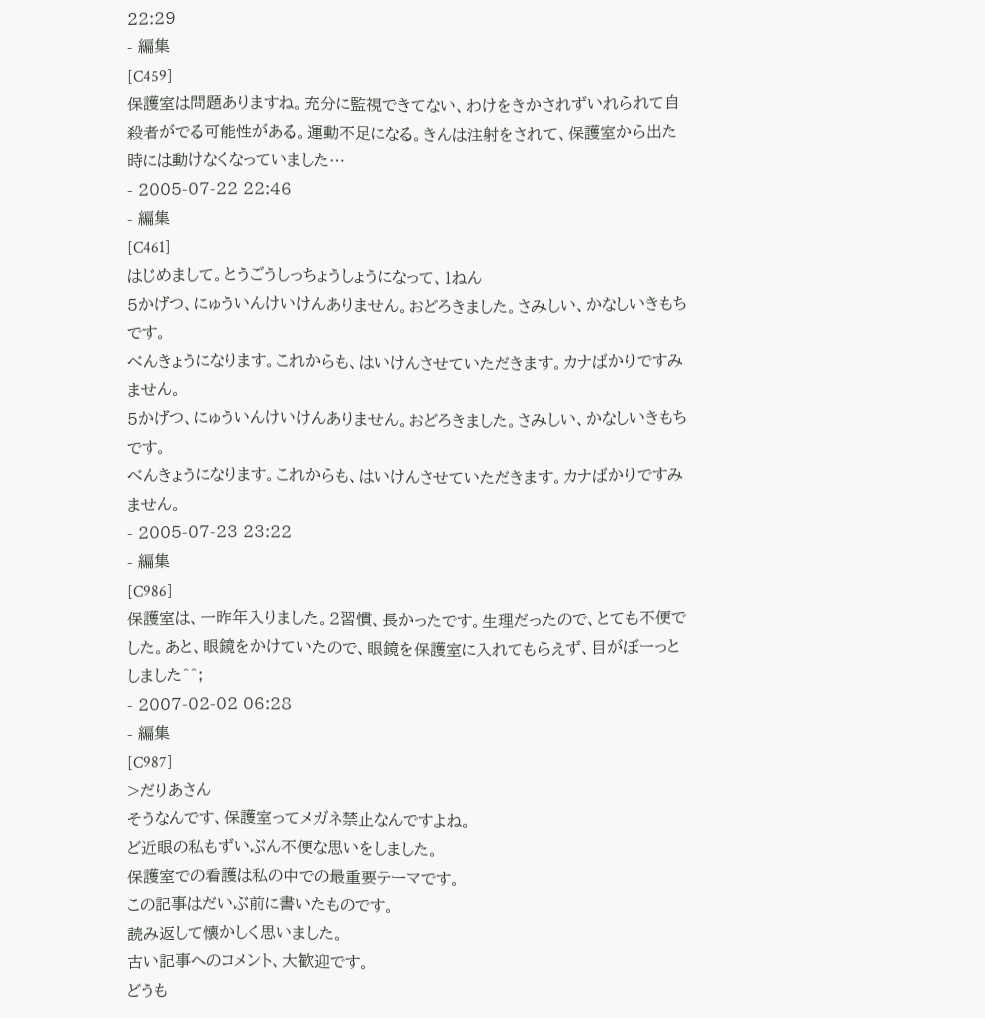22:29
- 編集
[C459]
保護室は問題ありますね。充分に監視できてない、わけをきかされずいれられて自殺者がでる可能性がある。運動不足になる。きんは注射をされて、保護室から出た時には動けなくなっていました…
- 2005-07-22 22:46
- 編集
[C461]
はじめまして。とうごうしっちょうしょうになって、1ねん
5かげつ、にゅういんけいけんありません。おどろきました。さみしい、かなしいきもちです。
べんきょうになります。これからも、はいけんさせていただきます。カナばかりですみません。
5かげつ、にゅういんけいけんありません。おどろきました。さみしい、かなしいきもちです。
べんきょうになります。これからも、はいけんさせていただきます。カナばかりですみません。
- 2005-07-23 23:22
- 編集
[C986]
保護室は、一昨年入りました。2習慣、長かったです。生理だったので、とても不便でした。あと、眼鏡をかけていたので、眼鏡を保護室に入れてもらえず、目がぼーっとしました^^;
- 2007-02-02 06:28
- 編集
[C987]
>だりあさん
そうなんです、保護室ってメガネ禁止なんですよね。
ど近眼の私もずいぶん不便な思いをしました。
保護室での看護は私の中での最重要テーマです。
この記事はだいぶ前に書いたものです。
読み返して懐かしく思いました。
古い記事へのコメント、大歓迎です。
どうも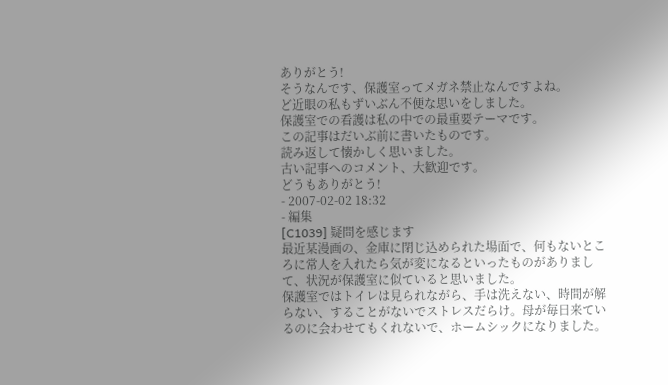ありがとう!
そうなんです、保護室ってメガネ禁止なんですよね。
ど近眼の私もずいぶん不便な思いをしました。
保護室での看護は私の中での最重要テーマです。
この記事はだいぶ前に書いたものです。
読み返して懐かしく思いました。
古い記事へのコメント、大歓迎です。
どうもありがとう!
- 2007-02-02 18:32
- 編集
[C1039] 疑問を感じます
最近某漫画の、金庫に閉じ込められた場面で、何もないところに常人を入れたら気が変になるといったものがありまして、状況が保護室に似ていると思いました。
保護室ではトイレは見られながら、手は洗えない、時間が解らない、することがないでストレスだらけ。母が毎日来ているのに会わせてもくれないで、ホームシックになりました。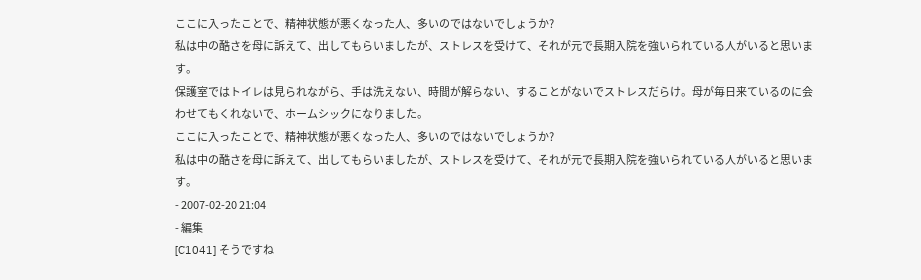ここに入ったことで、精神状態が悪くなった人、多いのではないでしょうか?
私は中の酷さを母に訴えて、出してもらいましたが、ストレスを受けて、それが元で長期入院を強いられている人がいると思います。
保護室ではトイレは見られながら、手は洗えない、時間が解らない、することがないでストレスだらけ。母が毎日来ているのに会わせてもくれないで、ホームシックになりました。
ここに入ったことで、精神状態が悪くなった人、多いのではないでしょうか?
私は中の酷さを母に訴えて、出してもらいましたが、ストレスを受けて、それが元で長期入院を強いられている人がいると思います。
- 2007-02-20 21:04
- 編集
[C1041] そうですね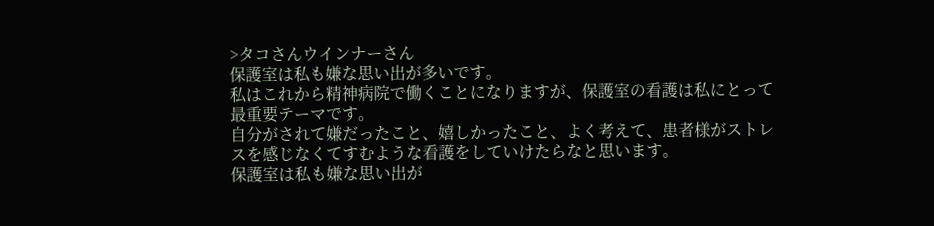>タコさんウインナーさん
保護室は私も嫌な思い出が多いです。
私はこれから精神病院で働くことになりますが、保護室の看護は私にとって最重要テーマです。
自分がされて嫌だったこと、嬉しかったこと、よく考えて、患者様がストレスを感じなくてすむような看護をしていけたらなと思います。
保護室は私も嫌な思い出が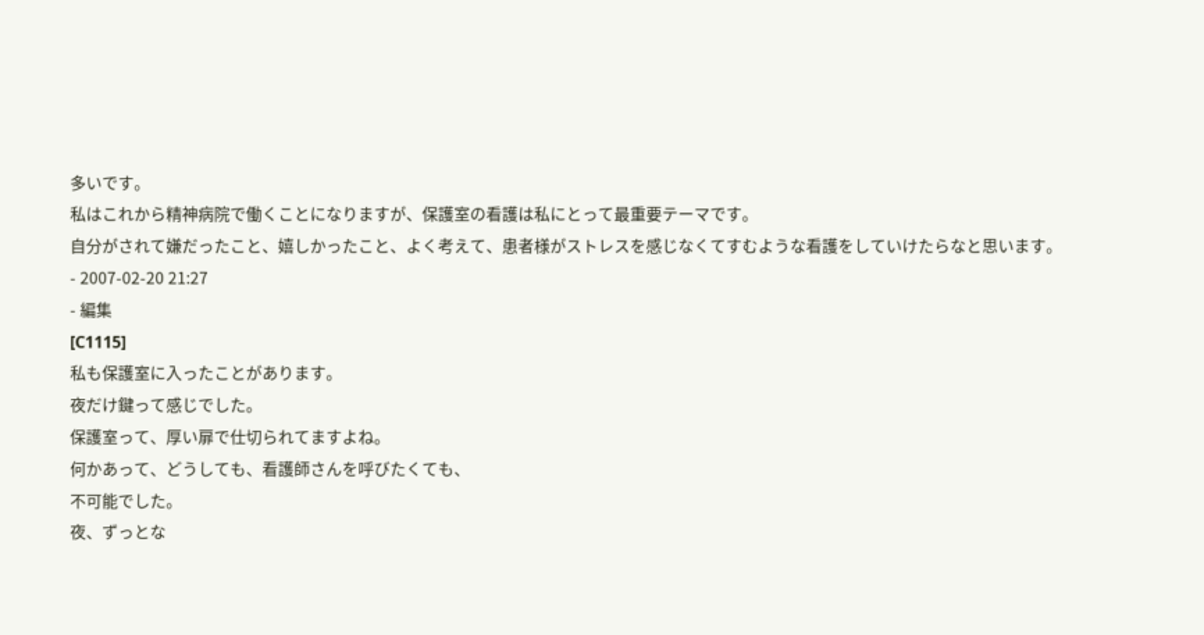多いです。
私はこれから精神病院で働くことになりますが、保護室の看護は私にとって最重要テーマです。
自分がされて嫌だったこと、嬉しかったこと、よく考えて、患者様がストレスを感じなくてすむような看護をしていけたらなと思います。
- 2007-02-20 21:27
- 編集
[C1115]
私も保護室に入ったことがあります。
夜だけ鍵って感じでした。
保護室って、厚い扉で仕切られてますよね。
何かあって、どうしても、看護師さんを呼びたくても、
不可能でした。
夜、ずっとな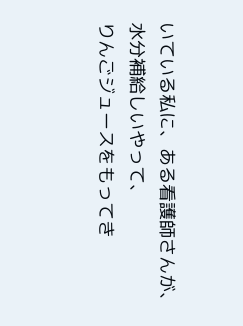いている私に、ある看護師さんが、
水分補給しいやって、
りんごジュースをもってき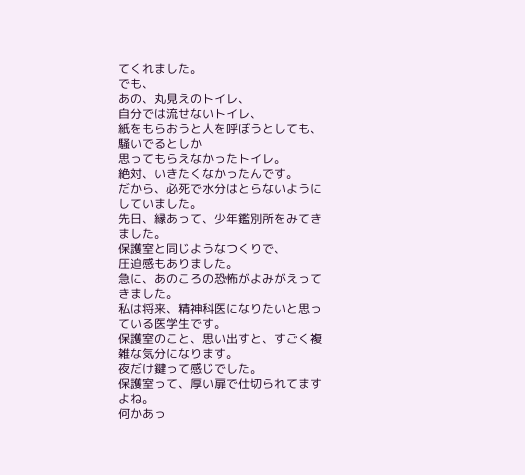てくれました。
でも、
あの、丸見えのトイレ、
自分では流せないトイレ、
紙をもらおうと人を呼ぼうとしても、騒いでるとしか
思ってもらえなかったトイレ。
絶対、いきたくなかったんです。
だから、必死で水分はとらないようにしていました。
先日、縁あって、少年鑑別所をみてきました。
保護室と同じようなつくりで、
圧迫感もありました。
急に、あのころの恐怖がよみがえってきました。
私は将来、精神科医になりたいと思っている医学生です。
保護室のこと、思い出すと、すごく複雑な気分になります。
夜だけ鍵って感じでした。
保護室って、厚い扉で仕切られてますよね。
何かあっ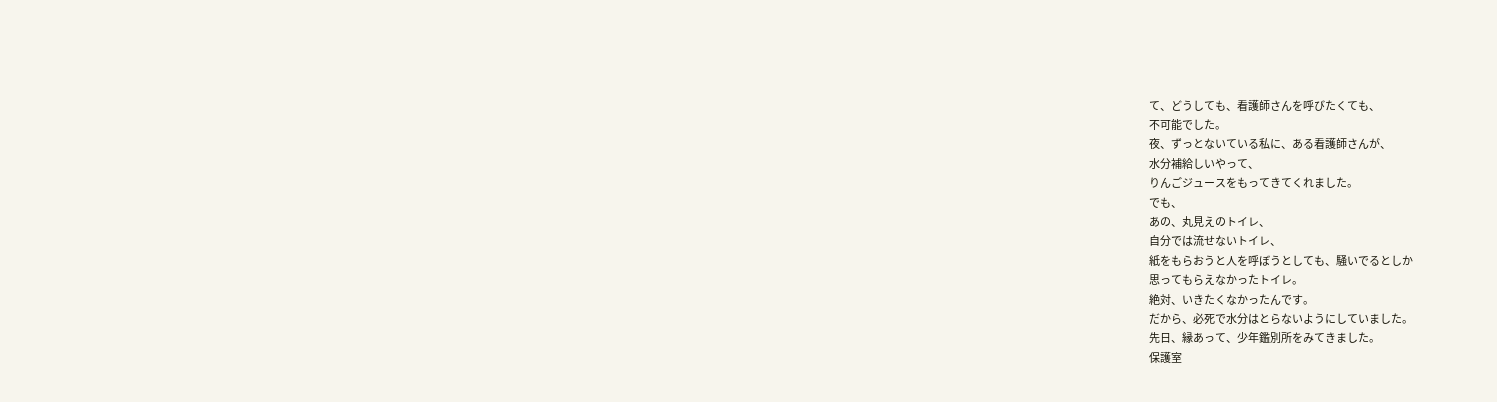て、どうしても、看護師さんを呼びたくても、
不可能でした。
夜、ずっとないている私に、ある看護師さんが、
水分補給しいやって、
りんごジュースをもってきてくれました。
でも、
あの、丸見えのトイレ、
自分では流せないトイレ、
紙をもらおうと人を呼ぼうとしても、騒いでるとしか
思ってもらえなかったトイレ。
絶対、いきたくなかったんです。
だから、必死で水分はとらないようにしていました。
先日、縁あって、少年鑑別所をみてきました。
保護室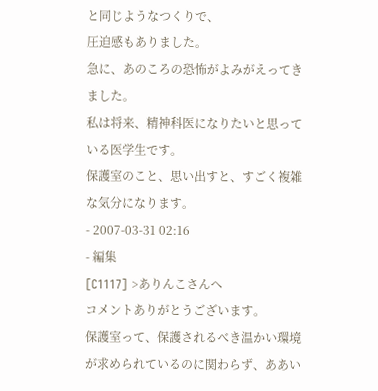と同じようなつくりで、
圧迫感もありました。
急に、あのころの恐怖がよみがえってきました。
私は将来、精神科医になりたいと思っている医学生です。
保護室のこと、思い出すと、すごく複雑な気分になります。
- 2007-03-31 02:16
- 編集
[C1117] >ありんこさんへ
コメントありがとうございます。
保護室って、保護されるべき温かい環境が求められているのに関わらず、ああい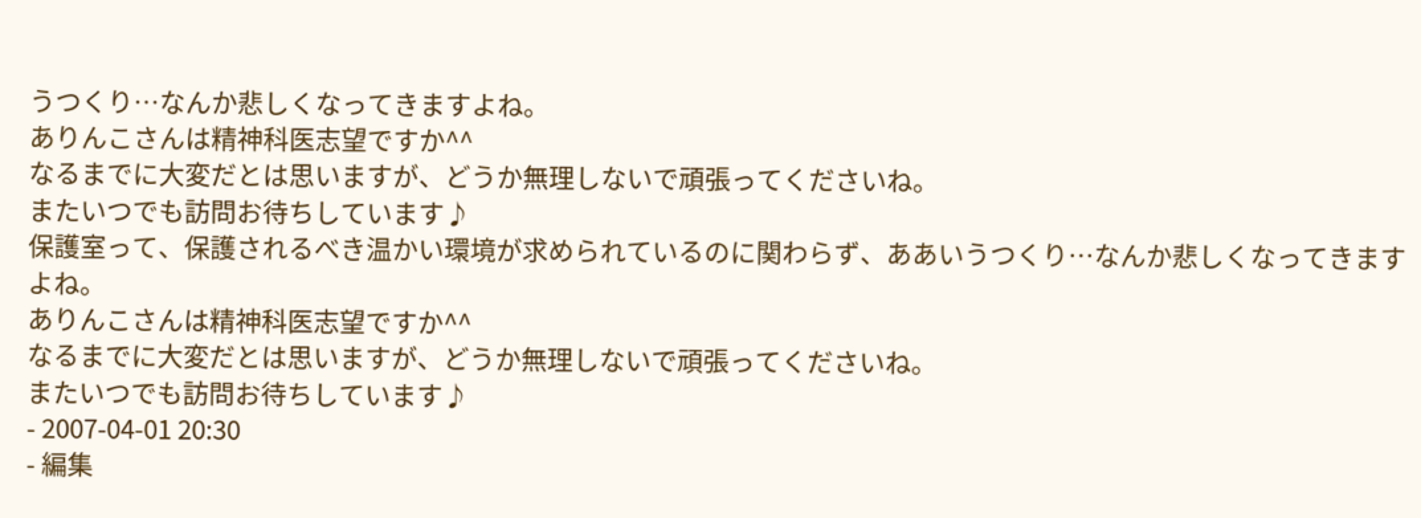うつくり…なんか悲しくなってきますよね。
ありんこさんは精神科医志望ですか^^
なるまでに大変だとは思いますが、どうか無理しないで頑張ってくださいね。
またいつでも訪問お待ちしています♪
保護室って、保護されるべき温かい環境が求められているのに関わらず、ああいうつくり…なんか悲しくなってきますよね。
ありんこさんは精神科医志望ですか^^
なるまでに大変だとは思いますが、どうか無理しないで頑張ってくださいね。
またいつでも訪問お待ちしています♪
- 2007-04-01 20:30
- 編集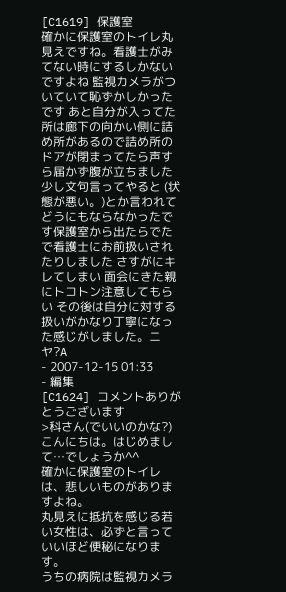[C1619] 保護室
確かに保護室のトイレ丸見えですね。看護士がみてない時にするしかないですよね 監視カメラがついていて恥ずかしかったです あと自分が入ってた所は廊下の向かい側に詰め所があるので詰め所のドアが閉まってたら声すら届かず腹が立ちました 少し文句言ってやると (状態が悪い。)とか言われてどうにもならなかったです保護室から出たらでたで看護士にお前扱いされたりしました さすがにキレてしまい 面会にきた親にトコトン注意してもらい その後は自分に対する扱いがかなり丁寧になった感じがしました。ニヤ?A
- 2007-12-15 01:33
- 編集
[C1624] コメントありがとうございます
>科さん(でいいのかな?)
こんにちは。はじめまして…でしょうか^^
確かに保護室のトイレは、悲しいものがありますよね。
丸見えに抵抗を感じる若い女性は、必ずと言っていいほど便秘になります。
うちの病院は監視カメラ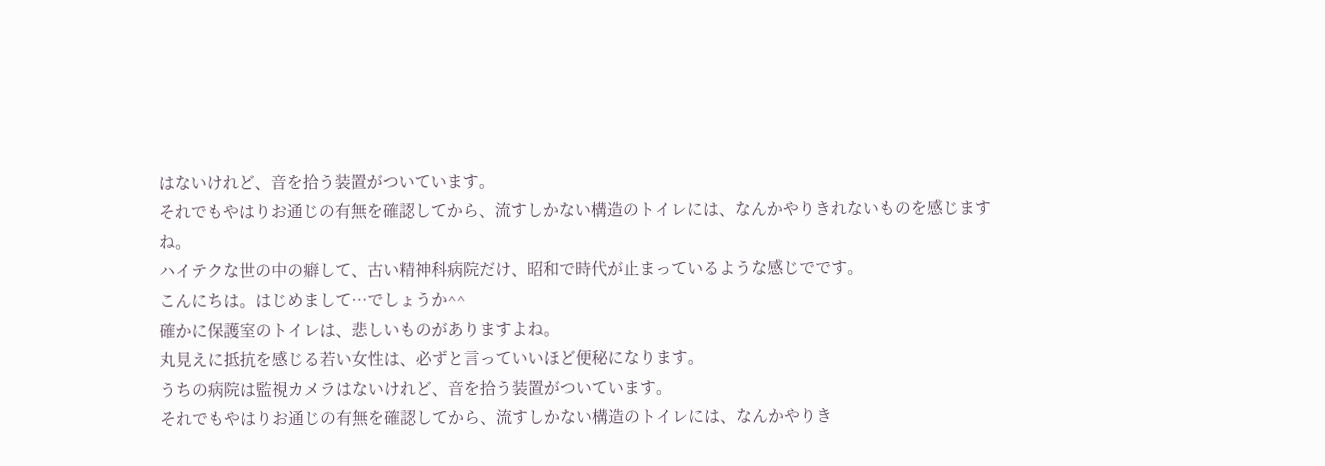はないけれど、音を拾う装置がついています。
それでもやはりお通じの有無を確認してから、流すしかない構造のトイレには、なんかやりきれないものを感じますね。
ハイテクな世の中の癖して、古い精神科病院だけ、昭和で時代が止まっているような感じでです。
こんにちは。はじめまして…でしょうか^^
確かに保護室のトイレは、悲しいものがありますよね。
丸見えに抵抗を感じる若い女性は、必ずと言っていいほど便秘になります。
うちの病院は監視カメラはないけれど、音を拾う装置がついています。
それでもやはりお通じの有無を確認してから、流すしかない構造のトイレには、なんかやりき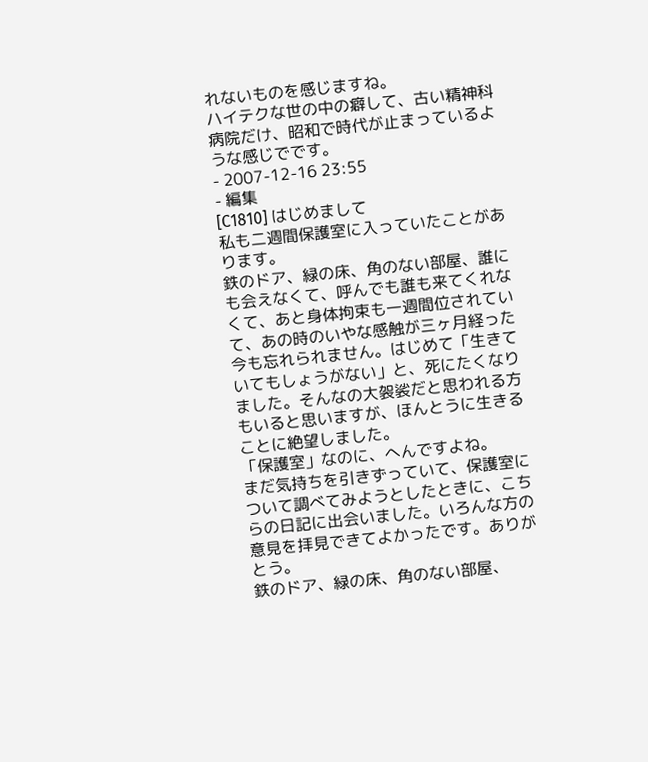れないものを感じますね。
ハイテクな世の中の癖して、古い精神科病院だけ、昭和で時代が止まっているような感じでです。
- 2007-12-16 23:55
- 編集
[C1810] はじめまして
私も二週間保護室に入っていたことがあります。
鉄のドア、緑の床、角のない部屋、誰にも会えなくて、呼んでも誰も来てくれなくて、あと身体拘束も一週間位されていて、あの時のいやな感触が三ヶ月経った今も忘れられません。はじめて「生きていてもしょうがない」と、死にたくなりました。そんなの大袈裟だと思われる方もいると思いますが、ほんとうに生きることに絶望しました。
「保護室」なのに、へんですよね。
まだ気持ちを引きずっていて、保護室について調べてみようとしたときに、こちらの日記に出会いました。いろんな方の意見を拝見できてよかったです。ありがとう。
鉄のドア、緑の床、角のない部屋、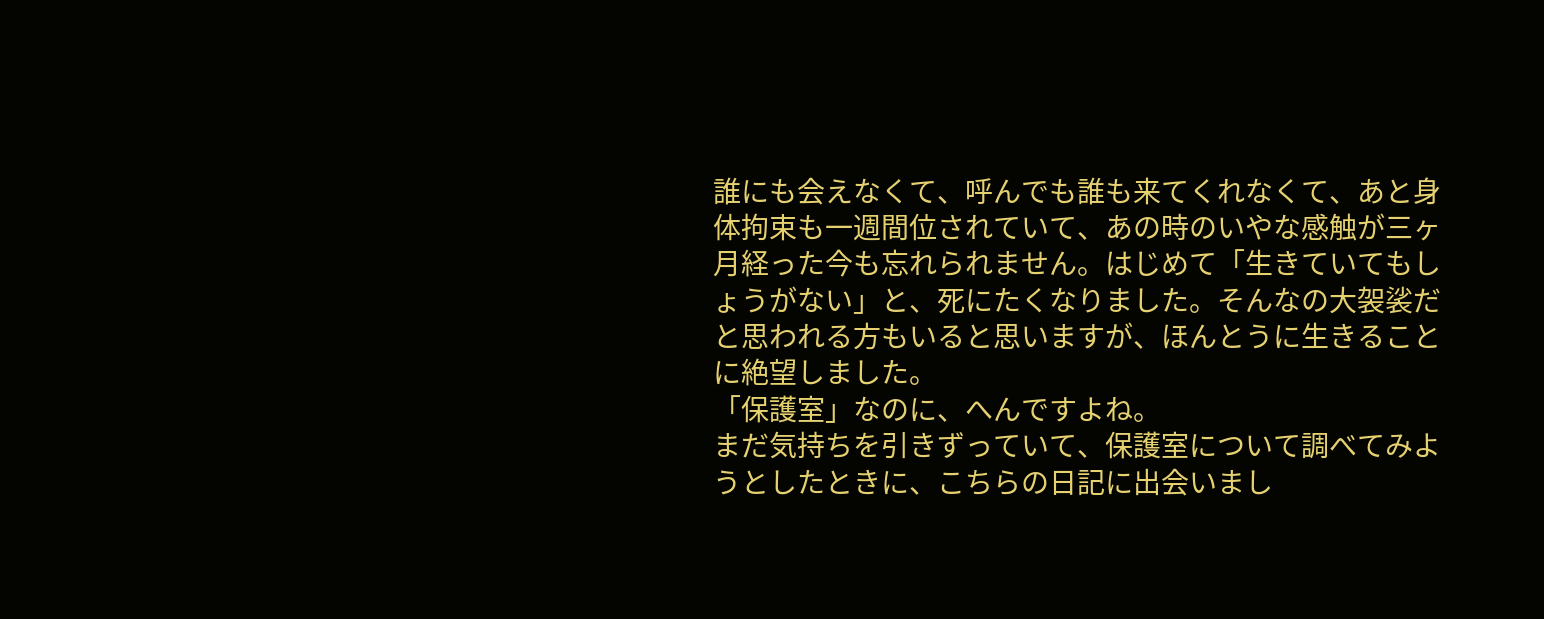誰にも会えなくて、呼んでも誰も来てくれなくて、あと身体拘束も一週間位されていて、あの時のいやな感触が三ヶ月経った今も忘れられません。はじめて「生きていてもしょうがない」と、死にたくなりました。そんなの大袈裟だと思われる方もいると思いますが、ほんとうに生きることに絶望しました。
「保護室」なのに、へんですよね。
まだ気持ちを引きずっていて、保護室について調べてみようとしたときに、こちらの日記に出会いまし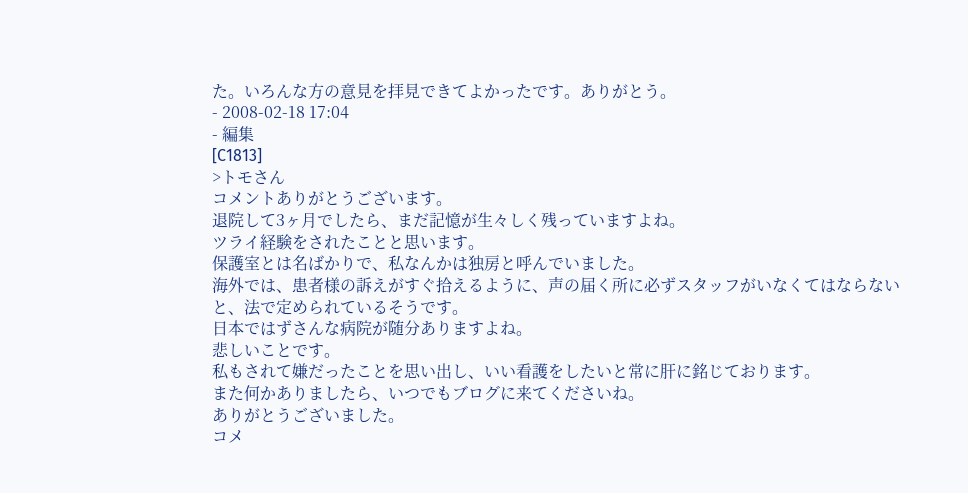た。いろんな方の意見を拝見できてよかったです。ありがとう。
- 2008-02-18 17:04
- 編集
[C1813]
>トモさん
コメントありがとうございます。
退院して3ヶ月でしたら、まだ記憶が生々しく残っていますよね。
ツライ経験をされたことと思います。
保護室とは名ばかりで、私なんかは独房と呼んでいました。
海外では、患者様の訴えがすぐ拾えるように、声の届く所に必ずスタッフがいなくてはならないと、法で定められているそうです。
日本ではずさんな病院が随分ありますよね。
悲しいことです。
私もされて嫌だったことを思い出し、いい看護をしたいと常に肝に銘じております。
また何かありましたら、いつでもブログに来てくださいね。
ありがとうございました。
コメ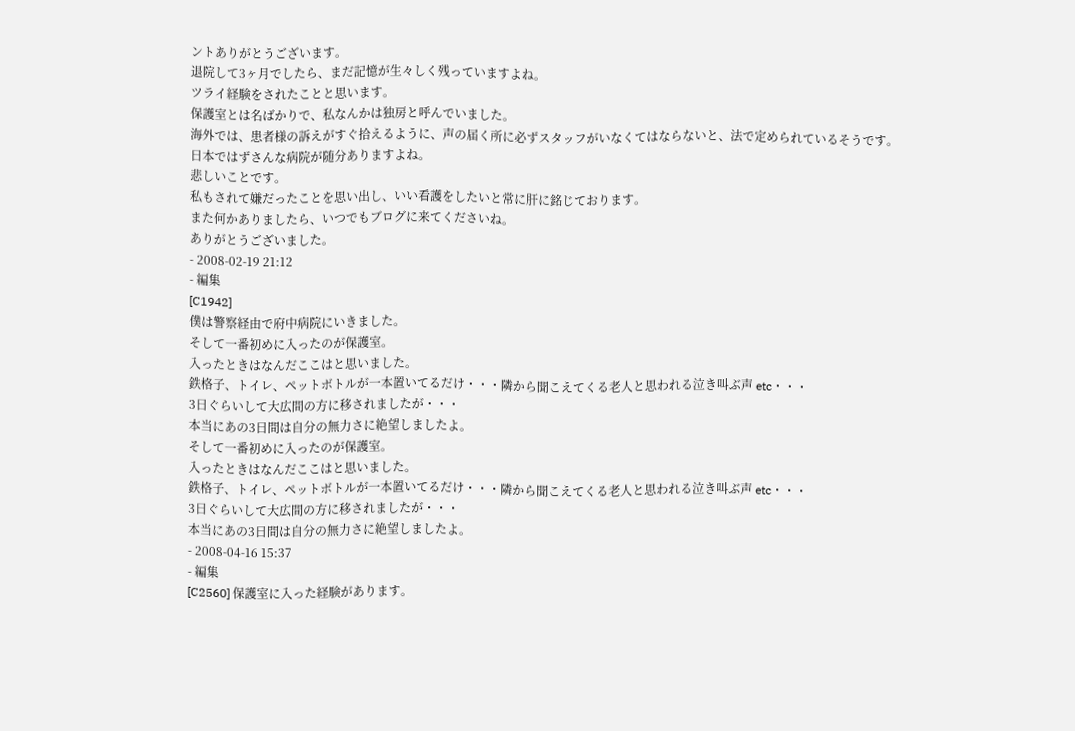ントありがとうございます。
退院して3ヶ月でしたら、まだ記憶が生々しく残っていますよね。
ツライ経験をされたことと思います。
保護室とは名ばかりで、私なんかは独房と呼んでいました。
海外では、患者様の訴えがすぐ拾えるように、声の届く所に必ずスタッフがいなくてはならないと、法で定められているそうです。
日本ではずさんな病院が随分ありますよね。
悲しいことです。
私もされて嫌だったことを思い出し、いい看護をしたいと常に肝に銘じております。
また何かありましたら、いつでもブログに来てくださいね。
ありがとうございました。
- 2008-02-19 21:12
- 編集
[C1942]
僕は警察経由で府中病院にいきました。
そして一番初めに入ったのが保護室。
入ったときはなんだここはと思いました。
鉄格子、トイレ、ペットボトルが一本置いてるだけ・・・隣から聞こえてくる老人と思われる泣き叫ぶ声 etc・・・
3日ぐらいして大広間の方に移されましたが・・・
本当にあの3日間は自分の無力さに絶望しましたよ。
そして一番初めに入ったのが保護室。
入ったときはなんだここはと思いました。
鉄格子、トイレ、ペットボトルが一本置いてるだけ・・・隣から聞こえてくる老人と思われる泣き叫ぶ声 etc・・・
3日ぐらいして大広間の方に移されましたが・・・
本当にあの3日間は自分の無力さに絶望しましたよ。
- 2008-04-16 15:37
- 編集
[C2560] 保護室に入った経験があります。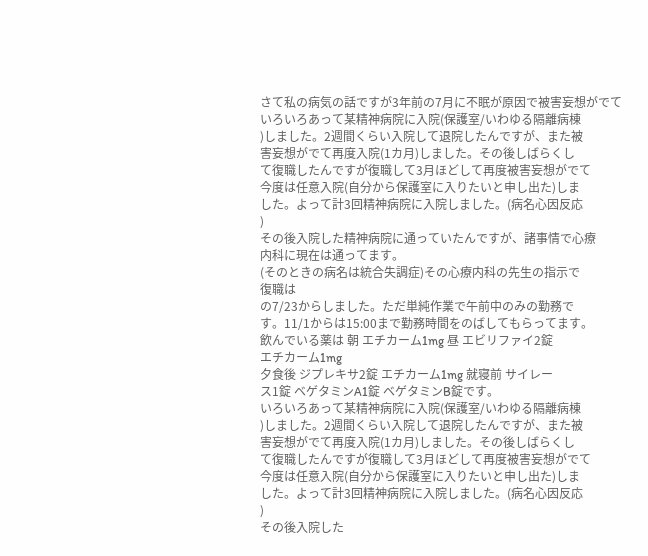さて私の病気の話ですが3年前の7月に不眠が原因で被害妄想がでて
いろいろあって某精神病院に入院(保護室/いわゆる隔離病棟
)しました。2週間くらい入院して退院したんですが、また被
害妄想がでて再度入院(1カ月)しました。その後しばらくし
て復職したんですが復職して3月ほどして再度被害妄想がでて
今度は任意入院(自分から保護室に入りたいと申し出た)しま
した。よって計3回精神病院に入院しました。(病名心因反応
)
その後入院した精神病院に通っていたんですが、諸事情で心療
内科に現在は通ってます。
(そのときの病名は統合失調症)その心療内科の先生の指示で
復職は
の7/23からしました。ただ単純作業で午前中のみの勤務で
す。11/1からは15:00まで勤務時間をのばしてもらってます。
飲んでいる薬は 朝 エチカーム1mg 昼 エビリファイ2錠
エチカーム1mg
夕食後 ジプレキサ2錠 エチカーム1mg 就寝前 サイレー
ス1錠 ベゲタミンA1錠 ベゲタミンB錠です。
いろいろあって某精神病院に入院(保護室/いわゆる隔離病棟
)しました。2週間くらい入院して退院したんですが、また被
害妄想がでて再度入院(1カ月)しました。その後しばらくし
て復職したんですが復職して3月ほどして再度被害妄想がでて
今度は任意入院(自分から保護室に入りたいと申し出た)しま
した。よって計3回精神病院に入院しました。(病名心因反応
)
その後入院した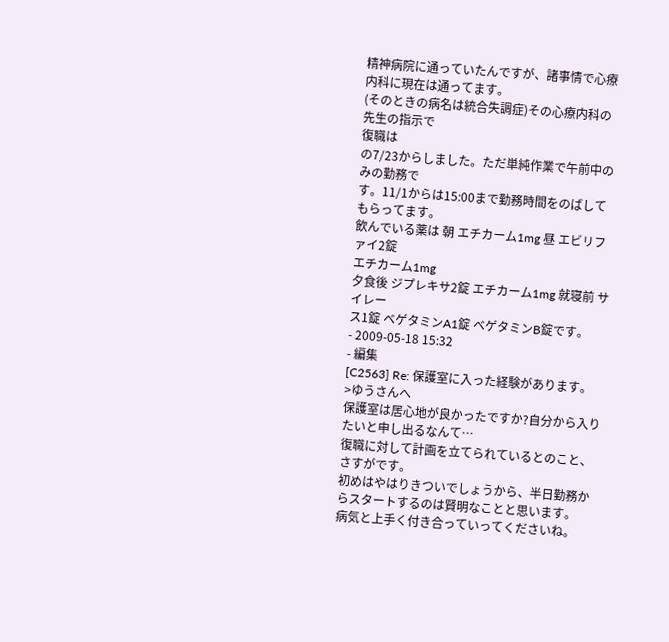精神病院に通っていたんですが、諸事情で心療
内科に現在は通ってます。
(そのときの病名は統合失調症)その心療内科の先生の指示で
復職は
の7/23からしました。ただ単純作業で午前中のみの勤務で
す。11/1からは15:00まで勤務時間をのばしてもらってます。
飲んでいる薬は 朝 エチカーム1mg 昼 エビリファイ2錠
エチカーム1mg
夕食後 ジプレキサ2錠 エチカーム1mg 就寝前 サイレー
ス1錠 ベゲタミンA1錠 ベゲタミンB錠です。
- 2009-05-18 15:32
- 編集
[C2563] Re: 保護室に入った経験があります。
>ゆうさんへ
保護室は居心地が良かったですか?自分から入りたいと申し出るなんて…
復職に対して計画を立てられているとのこと、さすがです。
初めはやはりきついでしょうから、半日勤務からスタートするのは賢明なことと思います。
病気と上手く付き合っていってくださいね。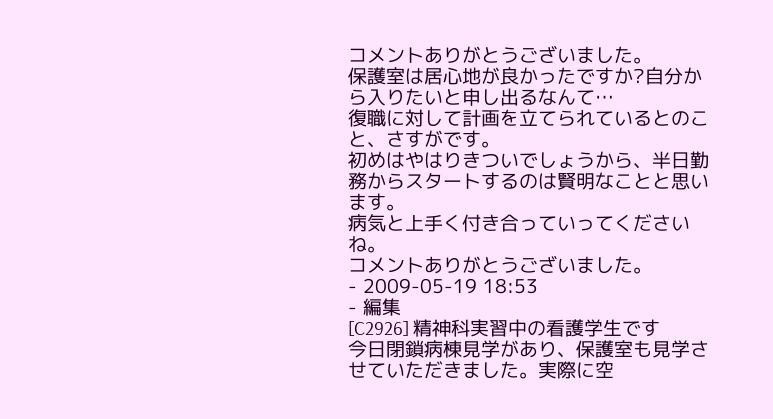コメントありがとうございました。
保護室は居心地が良かったですか?自分から入りたいと申し出るなんて…
復職に対して計画を立てられているとのこと、さすがです。
初めはやはりきついでしょうから、半日勤務からスタートするのは賢明なことと思います。
病気と上手く付き合っていってくださいね。
コメントありがとうございました。
- 2009-05-19 18:53
- 編集
[C2926] 精神科実習中の看護学生です
今日閉鎖病棟見学があり、保護室も見学させていただきました。実際に空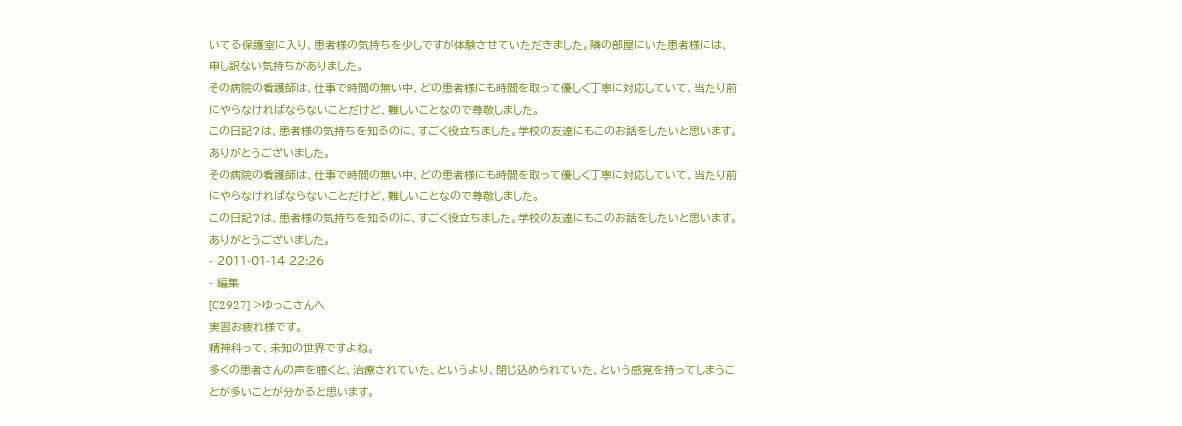いてる保護室に入り、患者様の気持ちを少しですが体験させていただきました。隣の部屋にいた患者様には、申し訳ない気持ちがありました。
その病院の看護師は、仕事で時間の無い中、どの患者様にも時間を取って優しく丁寧に対応していて、当たり前にやらなければならないことだけど、難しいことなので尊敬しました。
この日記?は、患者様の気持ちを知るのに、すごく役立ちました。学校の友達にもこのお話をしたいと思います。
ありがとうございました。
その病院の看護師は、仕事で時間の無い中、どの患者様にも時間を取って優しく丁寧に対応していて、当たり前にやらなければならないことだけど、難しいことなので尊敬しました。
この日記?は、患者様の気持ちを知るのに、すごく役立ちました。学校の友達にもこのお話をしたいと思います。
ありがとうございました。
- 2011-01-14 22:26
- 編集
[C2927] >ゆっこさんへ
実習お疲れ様です。
精神科って、未知の世界ですよね。
多くの患者さんの声を聴くと、治療されていた、というより、閉じ込められていた、という感覚を持ってしまうことが多いことが分かると思います。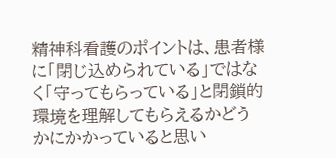精神科看護のポイントは、患者様に「閉じ込められている」ではなく「守ってもらっている」と閉鎖的環境を理解してもらえるかどうかにかかっていると思い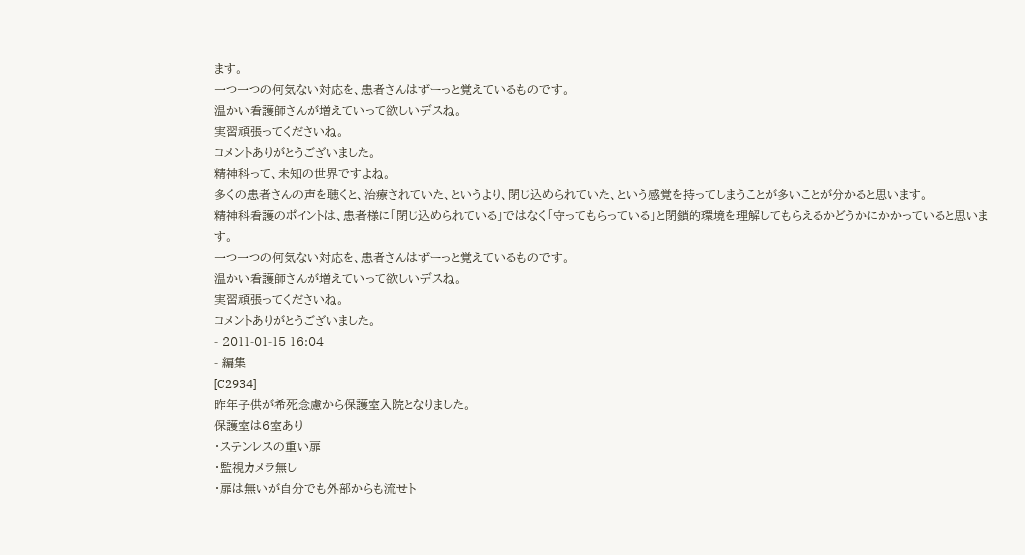ます。
一つ一つの何気ない対応を、患者さんはずーっと覚えているものです。
温かい看護師さんが増えていって欲しいデスね。
実習頑張ってくださいね。
コメントありがとうございました。
精神科って、未知の世界ですよね。
多くの患者さんの声を聴くと、治療されていた、というより、閉じ込められていた、という感覚を持ってしまうことが多いことが分かると思います。
精神科看護のポイントは、患者様に「閉じ込められている」ではなく「守ってもらっている」と閉鎖的環境を理解してもらえるかどうかにかかっていると思います。
一つ一つの何気ない対応を、患者さんはずーっと覚えているものです。
温かい看護師さんが増えていって欲しいデスね。
実習頑張ってくださいね。
コメントありがとうございました。
- 2011-01-15 16:04
- 編集
[C2934]
昨年子供が希死念慮から保護室入院となりました。
保護室は6室あり
・ステンレスの重い扉
・監視カメラ無し
・扉は無いが自分でも外部からも流せト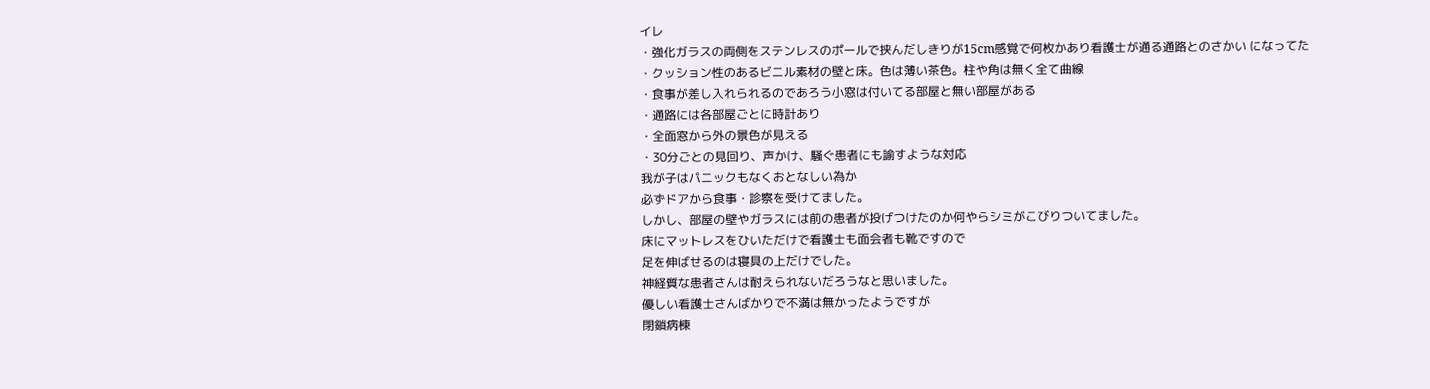イレ
・強化ガラスの両側をステンレスのポールで挟んだしきりが15cm感覚で何枚かあり看護士が通る通路とのさかい になってた
・クッション性のあるビニル素材の壁と床。色は薄い茶色。柱や角は無く全て曲線
・食事が差し入れられるのであろう小窓は付いてる部屋と無い部屋がある
・通路には各部屋ごとに時計あり
・全面窓から外の景色が見える
・30分ごとの見回り、声かけ、騒ぐ患者にも諭すような対応
我が子はパニックもなくおとなしい為か
必ずドアから食事・診察を受けてました。
しかし、部屋の壁やガラスには前の患者が投げつけたのか何やらシミがこびりついてました。
床にマットレスをひいただけで看護士も面会者も靴ですので
足を伸ばせるのは寝具の上だけでした。
神経質な患者さんは耐えられないだろうなと思いました。
優しい看護士さんばかりで不満は無かったようですが
閉鎖病棟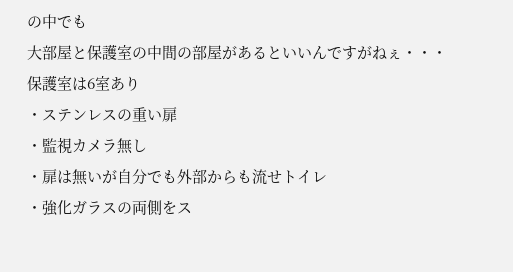の中でも
大部屋と保護室の中間の部屋があるといいんですがねぇ・・・
保護室は6室あり
・ステンレスの重い扉
・監視カメラ無し
・扉は無いが自分でも外部からも流せトイレ
・強化ガラスの両側をス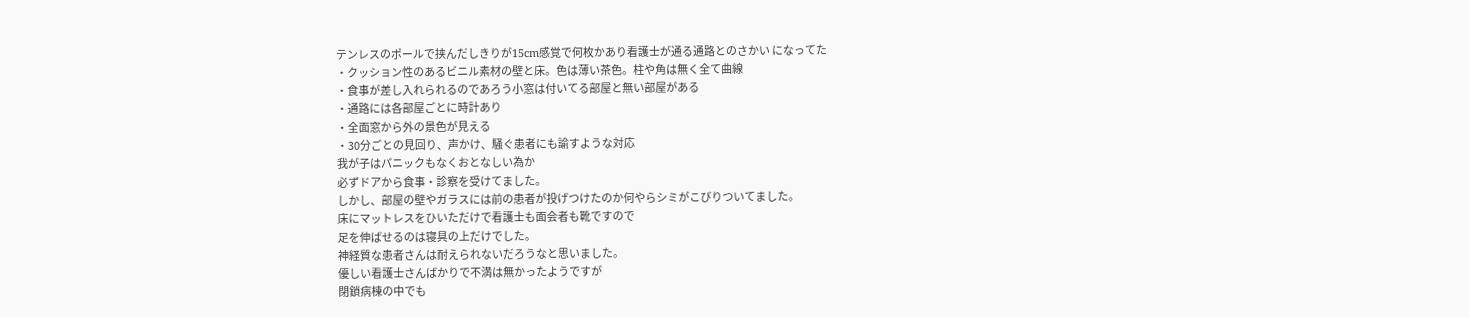テンレスのポールで挟んだしきりが15cm感覚で何枚かあり看護士が通る通路とのさかい になってた
・クッション性のあるビニル素材の壁と床。色は薄い茶色。柱や角は無く全て曲線
・食事が差し入れられるのであろう小窓は付いてる部屋と無い部屋がある
・通路には各部屋ごとに時計あり
・全面窓から外の景色が見える
・30分ごとの見回り、声かけ、騒ぐ患者にも諭すような対応
我が子はパニックもなくおとなしい為か
必ずドアから食事・診察を受けてました。
しかし、部屋の壁やガラスには前の患者が投げつけたのか何やらシミがこびりついてました。
床にマットレスをひいただけで看護士も面会者も靴ですので
足を伸ばせるのは寝具の上だけでした。
神経質な患者さんは耐えられないだろうなと思いました。
優しい看護士さんばかりで不満は無かったようですが
閉鎖病棟の中でも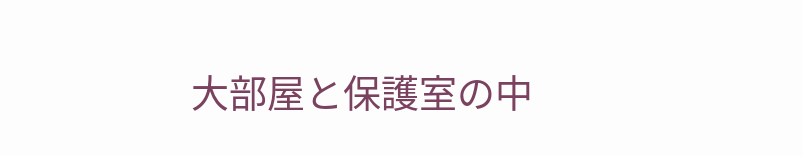大部屋と保護室の中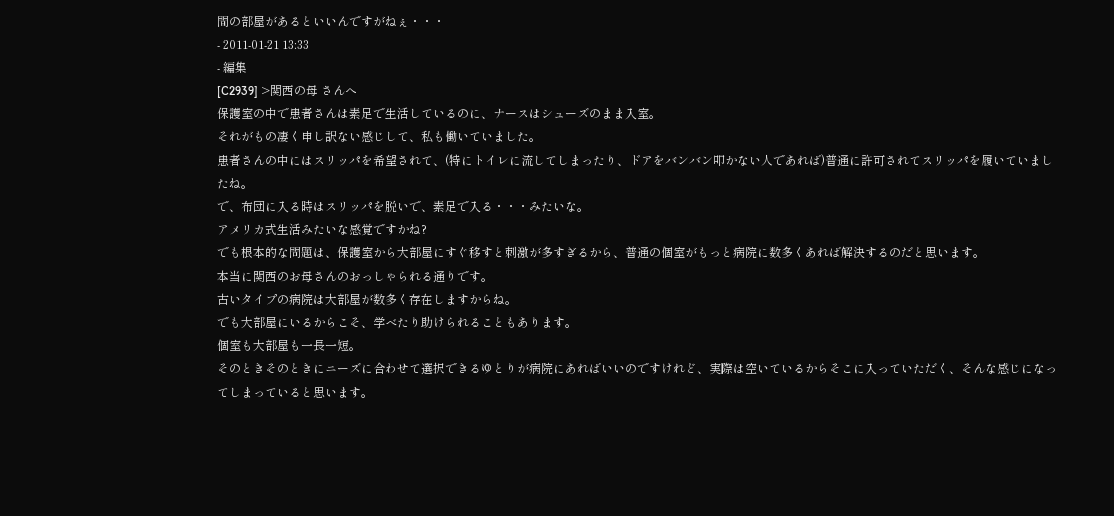間の部屋があるといいんですがねぇ・・・
- 2011-01-21 13:33
- 編集
[C2939] >関西の母 さんへ
保護室の中で患者さんは素足で生活しているのに、ナースはシューズのまま入室。
それがもの凄く申し訳ない感じして、私も働いていました。
患者さんの中にはスリッパを希望されて、(特にトイレに流してしまったり、ドアをバンバン叩かない人であれば)普通に許可されてスリッパを履いていましたね。
で、布団に入る時はスリッパを脱いで、素足で入る・・・みたいな。
アメリカ式生活みたいな感覚ですかね?
でも根本的な問題は、保護室から大部屋にすぐ移すと刺激が多すぎるから、普通の個室がもっと病院に数多くあれば解決するのだと思います。
本当に関西のお母さんのおっしゃられる通りです。
古いタイプの病院は大部屋が数多く存在しますからね。
でも大部屋にいるからこそ、学べたり助けられることもあります。
個室も大部屋も一長一短。
そのときそのときにニーズに合わせて選択できるゆとりが病院にあればいいのですけれど、実際は空いているからそこに入っていただく、そんな感じになってしまっていると思います。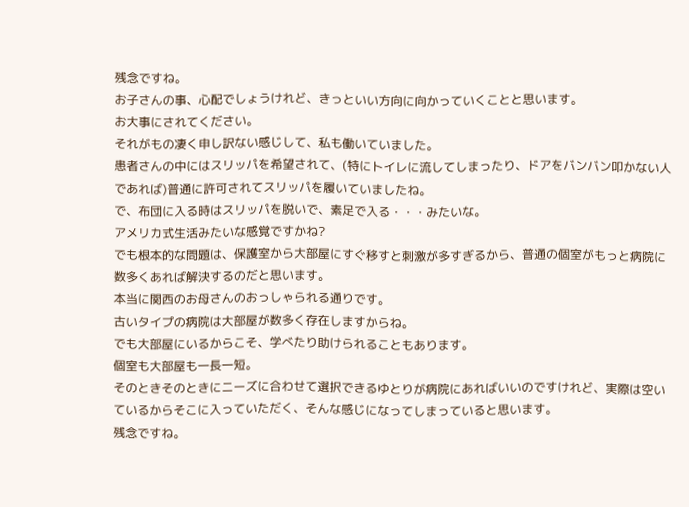残念ですね。
お子さんの事、心配でしょうけれど、きっといい方向に向かっていくことと思います。
お大事にされてください。
それがもの凄く申し訳ない感じして、私も働いていました。
患者さんの中にはスリッパを希望されて、(特にトイレに流してしまったり、ドアをバンバン叩かない人であれば)普通に許可されてスリッパを履いていましたね。
で、布団に入る時はスリッパを脱いで、素足で入る・・・みたいな。
アメリカ式生活みたいな感覚ですかね?
でも根本的な問題は、保護室から大部屋にすぐ移すと刺激が多すぎるから、普通の個室がもっと病院に数多くあれば解決するのだと思います。
本当に関西のお母さんのおっしゃられる通りです。
古いタイプの病院は大部屋が数多く存在しますからね。
でも大部屋にいるからこそ、学べたり助けられることもあります。
個室も大部屋も一長一短。
そのときそのときにニーズに合わせて選択できるゆとりが病院にあればいいのですけれど、実際は空いているからそこに入っていただく、そんな感じになってしまっていると思います。
残念ですね。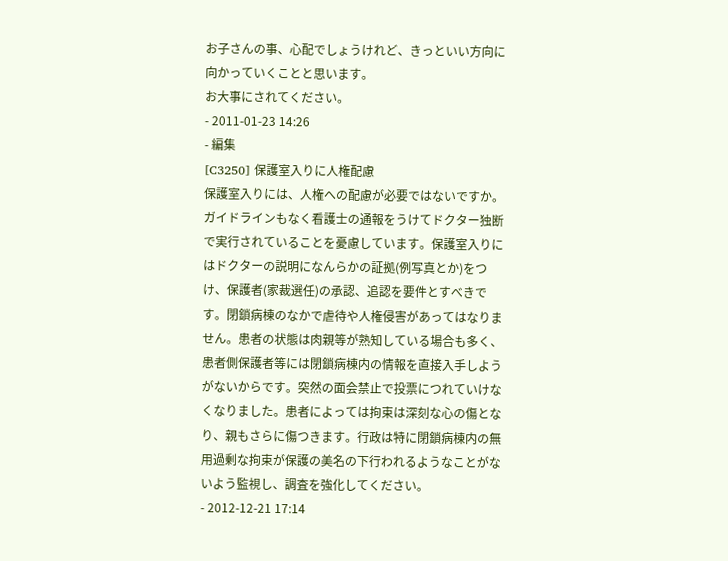お子さんの事、心配でしょうけれど、きっといい方向に向かっていくことと思います。
お大事にされてください。
- 2011-01-23 14:26
- 編集
[C3250] 保護室入りに人権配慮
保護室入りには、人権への配慮が必要ではないですか。ガイドラインもなく看護士の通報をうけてドクター独断で実行されていることを憂慮しています。保護室入りにはドクターの説明になんらかの証拠(例写真とか)をつけ、保護者(家裁選任)の承認、追認を要件とすべきです。閉鎖病棟のなかで虐待や人権侵害があってはなりません。患者の状態は肉親等が熟知している場合も多く、患者側保護者等には閉鎖病棟内の情報を直接入手しようがないからです。突然の面会禁止で投票につれていけなくなりました。患者によっては拘束は深刻な心の傷となり、親もさらに傷つきます。行政は特に閉鎖病棟内の無用過剰な拘束が保護の美名の下行われるようなことがないよう監視し、調査を強化してください。
- 2012-12-21 17:14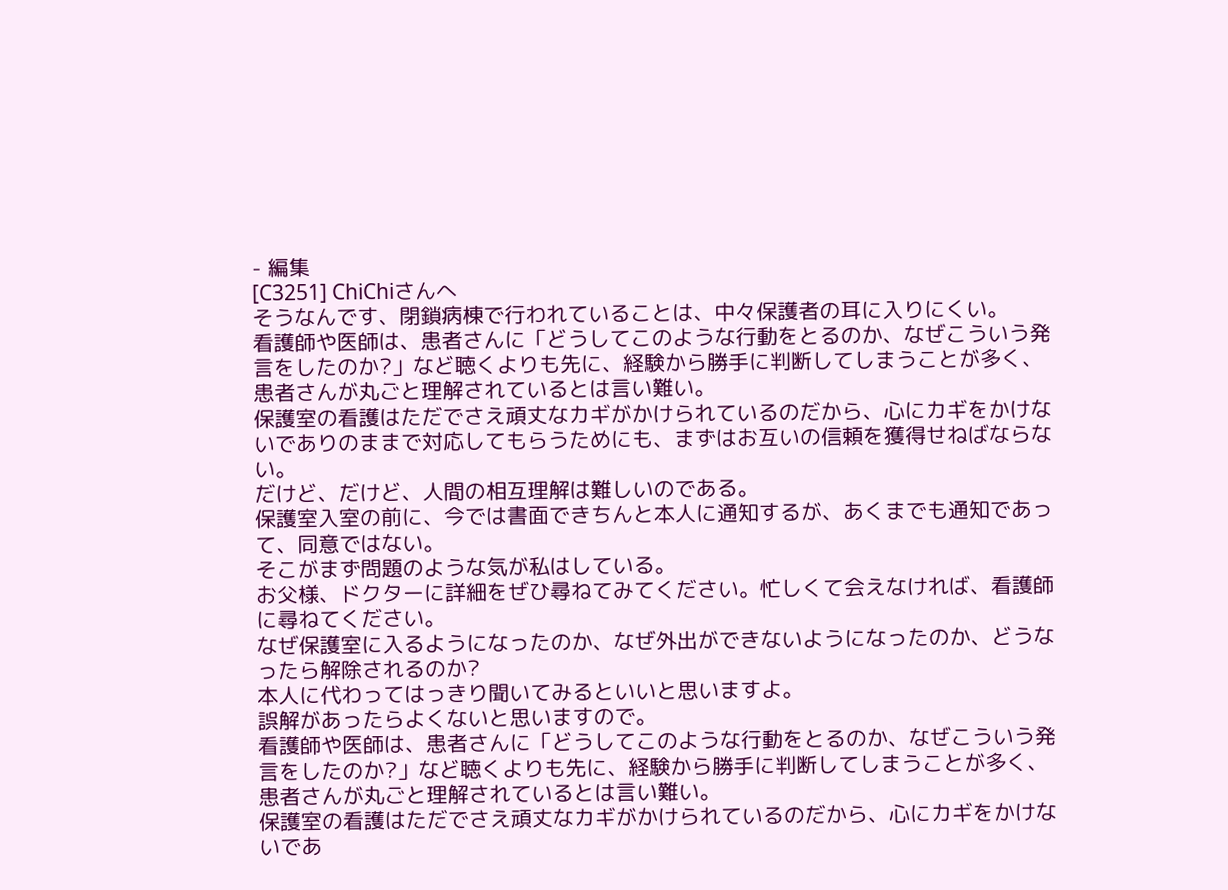- 編集
[C3251] ChiChiさんへ
そうなんです、閉鎖病棟で行われていることは、中々保護者の耳に入りにくい。
看護師や医師は、患者さんに「どうしてこのような行動をとるのか、なぜこういう発言をしたのか?」など聴くよりも先に、経験から勝手に判断してしまうことが多く、患者さんが丸ごと理解されているとは言い難い。
保護室の看護はただでさえ頑丈なカギがかけられているのだから、心にカギをかけないでありのままで対応してもらうためにも、まずはお互いの信頼を獲得せねばならない。
だけど、だけど、人間の相互理解は難しいのである。
保護室入室の前に、今では書面できちんと本人に通知するが、あくまでも通知であって、同意ではない。
そこがまず問題のような気が私はしている。
お父様、ドクターに詳細をぜひ尋ねてみてください。忙しくて会えなければ、看護師に尋ねてください。
なぜ保護室に入るようになったのか、なぜ外出ができないようになったのか、どうなったら解除されるのか?
本人に代わってはっきり聞いてみるといいと思いますよ。
誤解があったらよくないと思いますので。
看護師や医師は、患者さんに「どうしてこのような行動をとるのか、なぜこういう発言をしたのか?」など聴くよりも先に、経験から勝手に判断してしまうことが多く、患者さんが丸ごと理解されているとは言い難い。
保護室の看護はただでさえ頑丈なカギがかけられているのだから、心にカギをかけないであ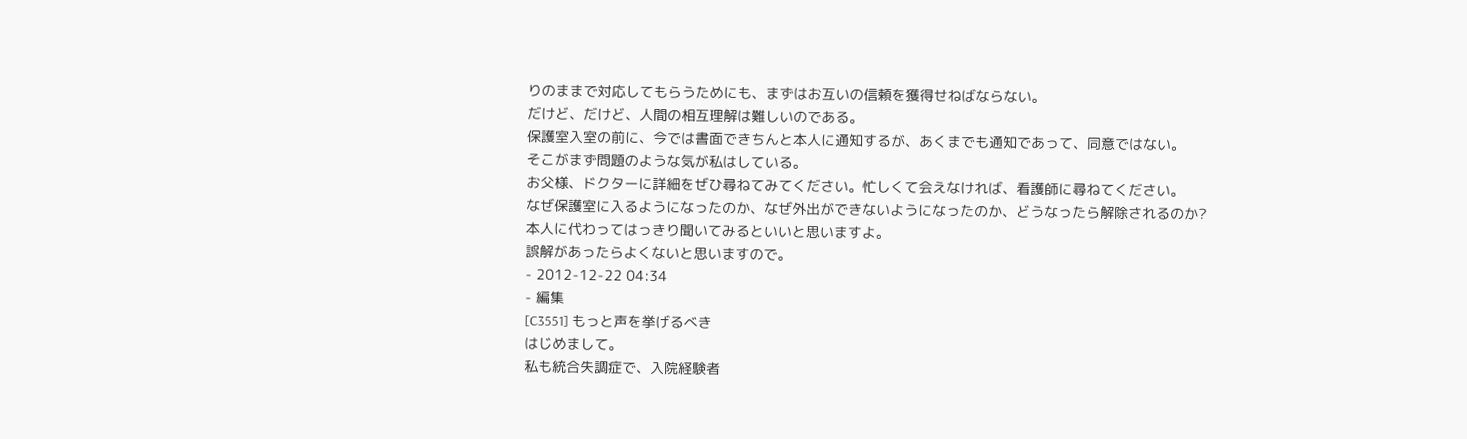りのままで対応してもらうためにも、まずはお互いの信頼を獲得せねばならない。
だけど、だけど、人間の相互理解は難しいのである。
保護室入室の前に、今では書面できちんと本人に通知するが、あくまでも通知であって、同意ではない。
そこがまず問題のような気が私はしている。
お父様、ドクターに詳細をぜひ尋ねてみてください。忙しくて会えなければ、看護師に尋ねてください。
なぜ保護室に入るようになったのか、なぜ外出ができないようになったのか、どうなったら解除されるのか?
本人に代わってはっきり聞いてみるといいと思いますよ。
誤解があったらよくないと思いますので。
- 2012-12-22 04:34
- 編集
[C3551] もっと声を挙げるべき
はじめまして。
私も統合失調症で、入院経験者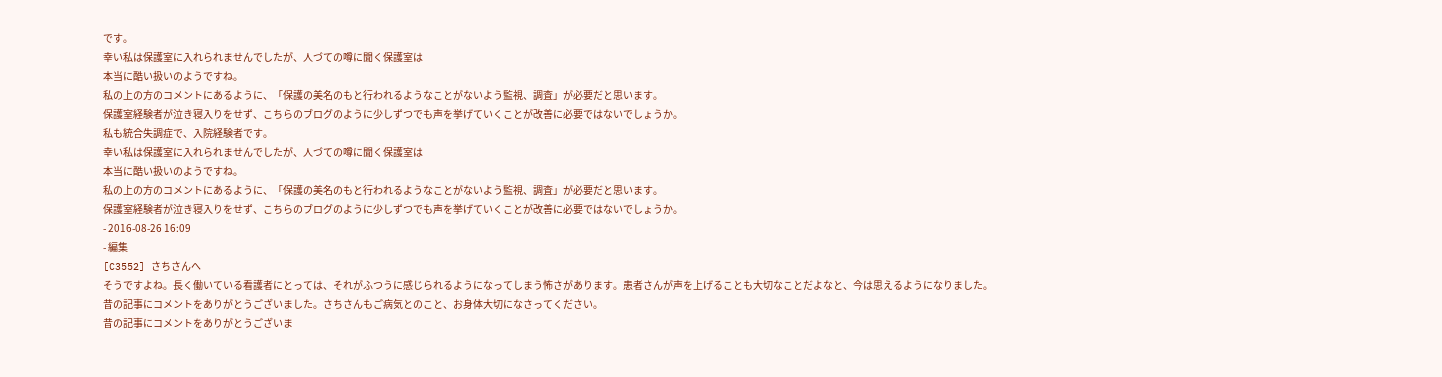です。
幸い私は保護室に入れられませんでしたが、人づての噂に聞く保護室は
本当に酷い扱いのようですね。
私の上の方のコメントにあるように、「保護の美名のもと行われるようなことがないよう監視、調査」が必要だと思います。
保護室経験者が泣き寝入りをせず、こちらのブログのように少しずつでも声を挙げていくことが改善に必要ではないでしょうか。
私も統合失調症で、入院経験者です。
幸い私は保護室に入れられませんでしたが、人づての噂に聞く保護室は
本当に酷い扱いのようですね。
私の上の方のコメントにあるように、「保護の美名のもと行われるようなことがないよう監視、調査」が必要だと思います。
保護室経験者が泣き寝入りをせず、こちらのブログのように少しずつでも声を挙げていくことが改善に必要ではないでしょうか。
- 2016-08-26 16:09
- 編集
[C3552] さちさんへ
そうですよね。長く働いている看護者にとっては、それがふつうに感じられるようになってしまう怖さがあります。患者さんが声を上げることも大切なことだよなと、今は思えるようになりました。
昔の記事にコメントをありがとうございました。さちさんもご病気とのこと、お身体大切になさってください。
昔の記事にコメントをありがとうございま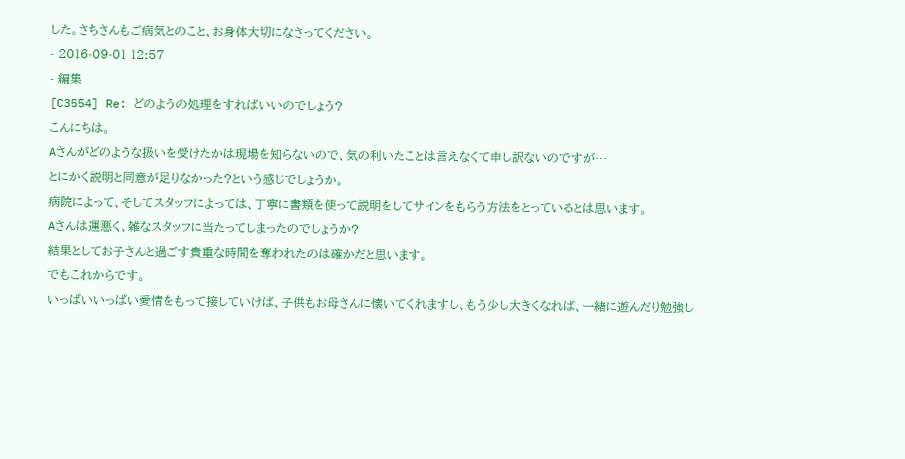した。さちさんもご病気とのこと、お身体大切になさってください。
- 2016-09-01 12:57
- 編集
[C3554] Re: どのようの処理をすればいいのでしょう?
こんにちは。
Aさんがどのような扱いを受けたかは現場を知らないので、気の利いたことは言えなくて申し訳ないのですが…
とにかく説明と同意が足りなかった?という感じでしょうか。
病院によって、そしてスタッフによっては、丁寧に書類を使って説明をしてサインをもらう方法をとっているとは思います。
Aさんは運悪く、雑なスタッフに当たってしまったのでしょうか?
結果としてお子さんと過ごす貴重な時間を奪われたのは確かだと思います。
でもこれからです。
いっぱいいっぱい愛情をもって接していけば、子供もお母さんに懐いてくれますし、もう少し大きくなれば、一緒に遊んだり勉強し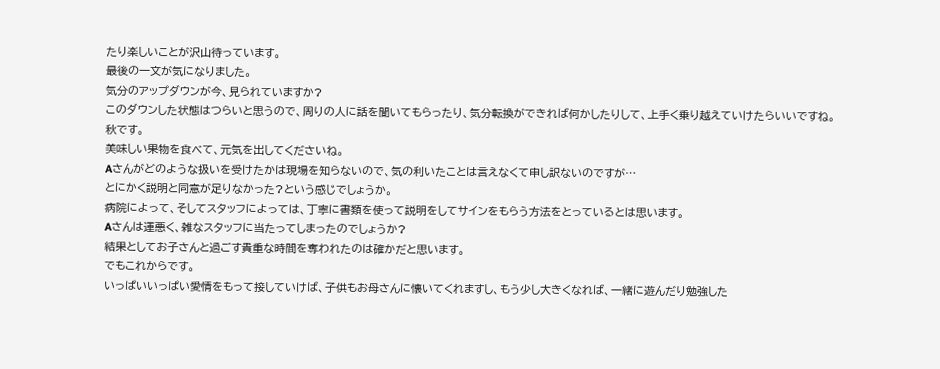たり楽しいことが沢山待っています。
最後の一文が気になりました。
気分のアップダウンが今、見られていますか?
このダウンした状態はつらいと思うので、周りの人に話を聞いてもらったり、気分転換ができれば何かしたりして、上手く乗り越えていけたらいいですね。
秋です。
美味しい果物を食べて、元気を出してくださいね。
Aさんがどのような扱いを受けたかは現場を知らないので、気の利いたことは言えなくて申し訳ないのですが…
とにかく説明と同意が足りなかった?という感じでしょうか。
病院によって、そしてスタッフによっては、丁寧に書類を使って説明をしてサインをもらう方法をとっているとは思います。
Aさんは運悪く、雑なスタッフに当たってしまったのでしょうか?
結果としてお子さんと過ごす貴重な時間を奪われたのは確かだと思います。
でもこれからです。
いっぱいいっぱい愛情をもって接していけば、子供もお母さんに懐いてくれますし、もう少し大きくなれば、一緒に遊んだり勉強した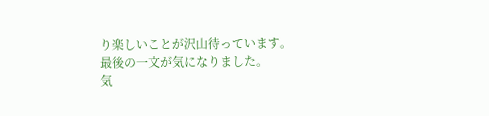り楽しいことが沢山待っています。
最後の一文が気になりました。
気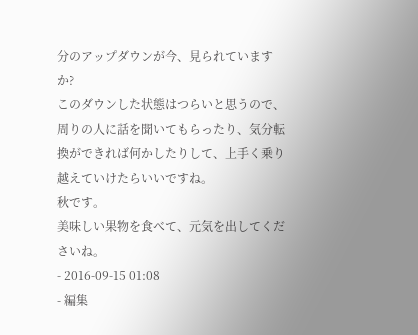分のアップダウンが今、見られていますか?
このダウンした状態はつらいと思うので、周りの人に話を聞いてもらったり、気分転換ができれば何かしたりして、上手く乗り越えていけたらいいですね。
秋です。
美味しい果物を食べて、元気を出してくださいね。
- 2016-09-15 01:08
- 編集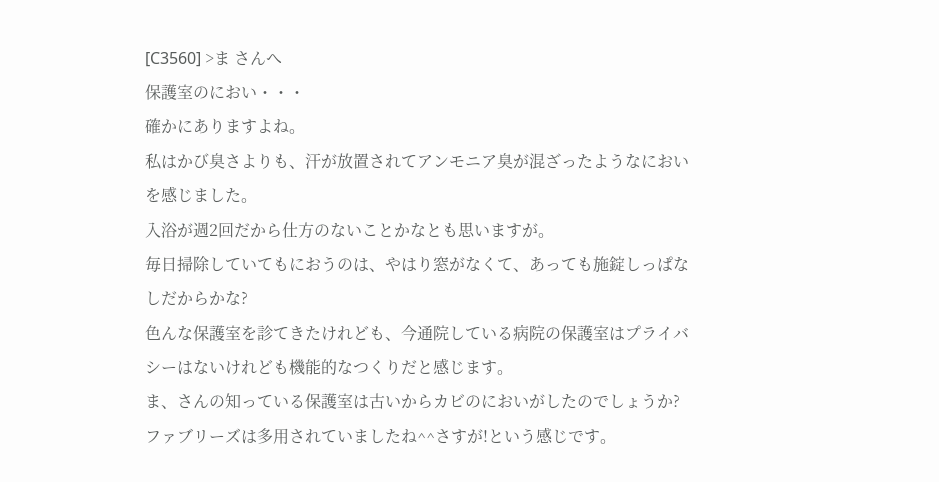[C3560] >ま さんへ
保護室のにおい・・・
確かにありますよね。
私はかび臭さよりも、汗が放置されてアンモニア臭が混ざったようなにおいを感じました。
入浴が週2回だから仕方のないことかなとも思いますが。
毎日掃除していてもにおうのは、やはり窓がなくて、あっても施錠しっぱなしだからかな?
色んな保護室を診てきたけれども、今通院している病院の保護室はプライバシーはないけれども機能的なつくりだと感じます。
ま、さんの知っている保護室は古いからカビのにおいがしたのでしょうか?
ファブリーズは多用されていましたね^^さすが!という感じです。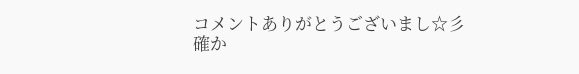コメントありがとうございまし☆彡
確か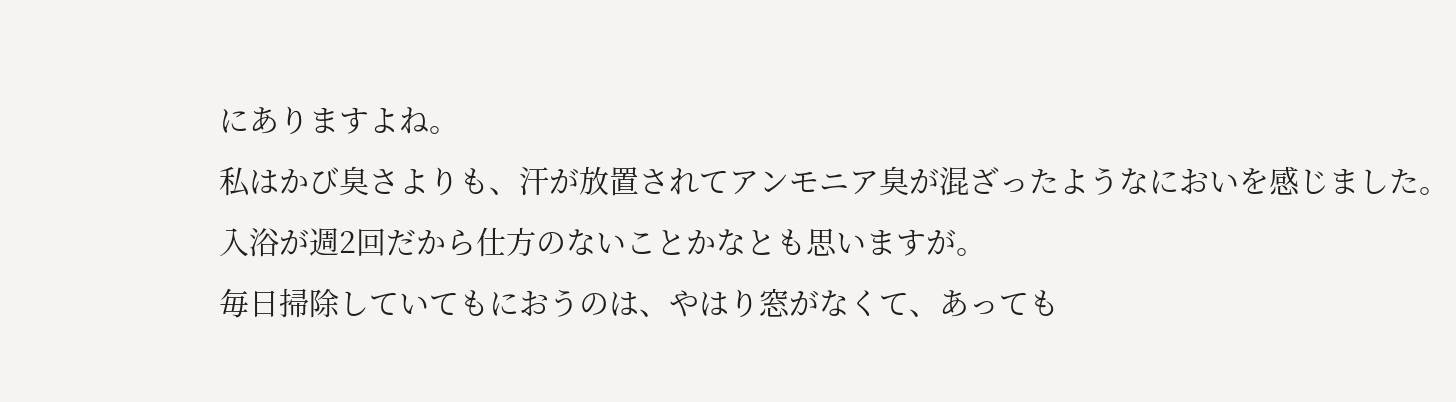にありますよね。
私はかび臭さよりも、汗が放置されてアンモニア臭が混ざったようなにおいを感じました。
入浴が週2回だから仕方のないことかなとも思いますが。
毎日掃除していてもにおうのは、やはり窓がなくて、あっても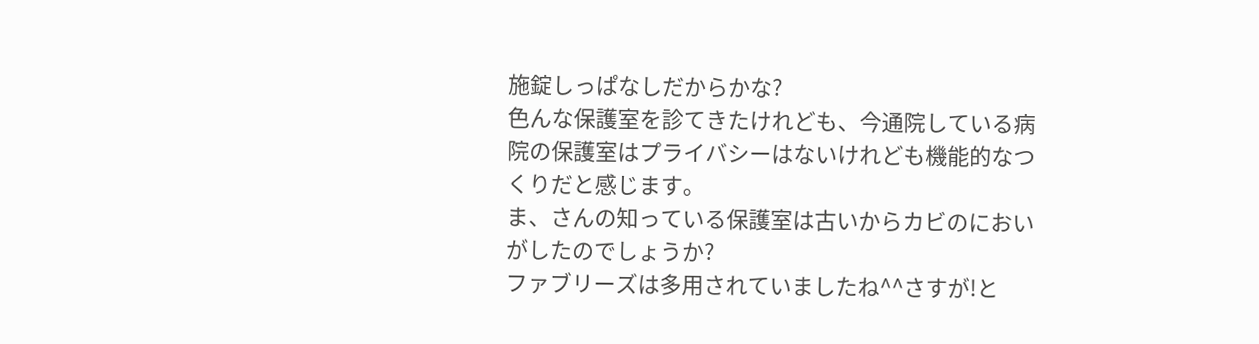施錠しっぱなしだからかな?
色んな保護室を診てきたけれども、今通院している病院の保護室はプライバシーはないけれども機能的なつくりだと感じます。
ま、さんの知っている保護室は古いからカビのにおいがしたのでしょうか?
ファブリーズは多用されていましたね^^さすが!と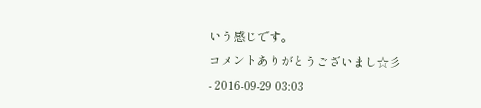いう感じです。
コメントありがとうございまし☆彡
- 2016-09-29 03:03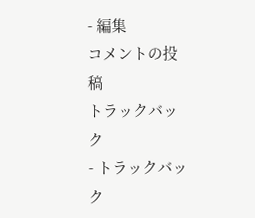- 編集
コメントの投稿
トラックバック
- トラックバック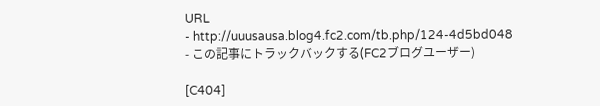URL
- http://uuusausa.blog4.fc2.com/tb.php/124-4d5bd048
- この記事にトラックバックする(FC2ブログユーザー)

[C404]